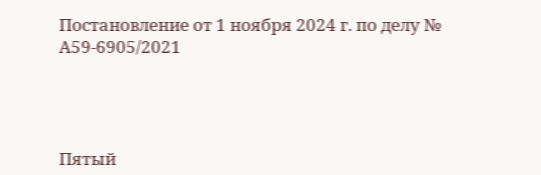Постановление от 1 ноября 2024 г. по делу № А59-6905/2021




Пятый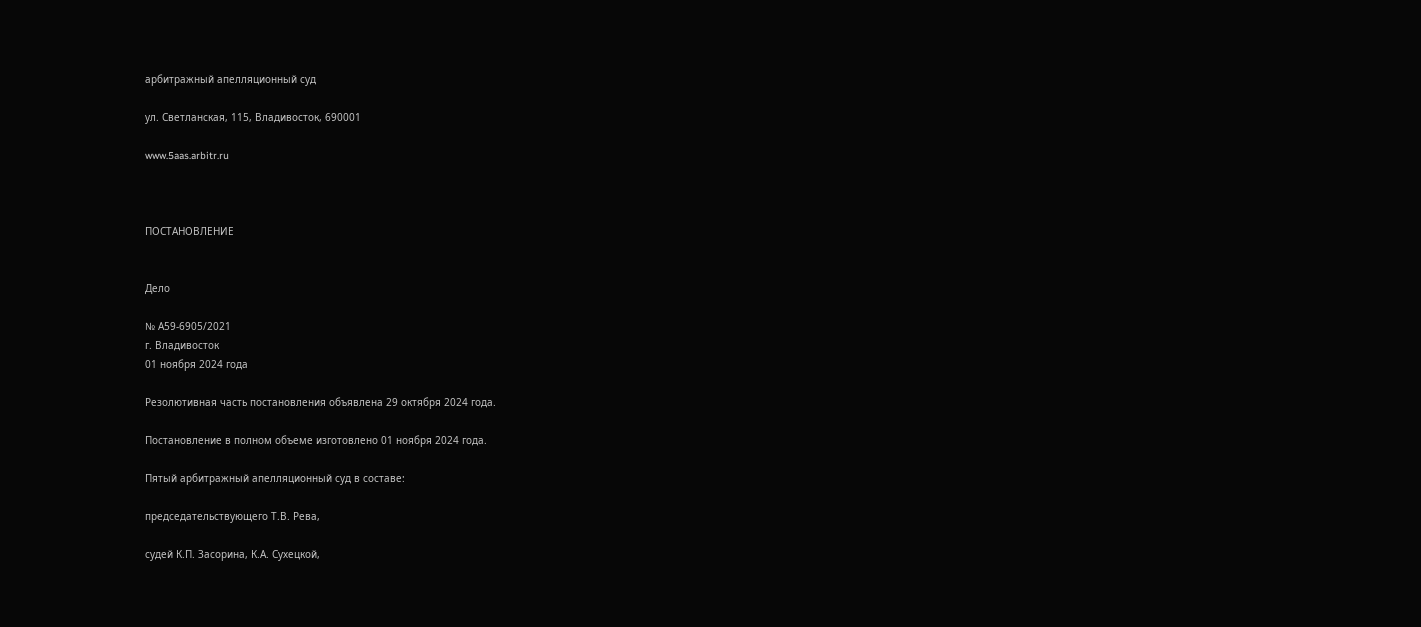арбитражный апелляционный суд

ул. Светланская, 115, Владивосток, 690001

www.5aas.arbitr.ru



ПОСТАНОВЛЕНИЕ


Дело

№ А59-6905/2021
г. Владивосток
01 ноября 2024 года

Резолютивная часть постановления объявлена 29 октября 2024 года.

Постановление в полном объеме изготовлено 01 ноября 2024 года.

Пятый арбитражный апелляционный суд в составе:

председательствующего Т.В. Рева,

судей К.П. Засорина, К.А. Сухецкой,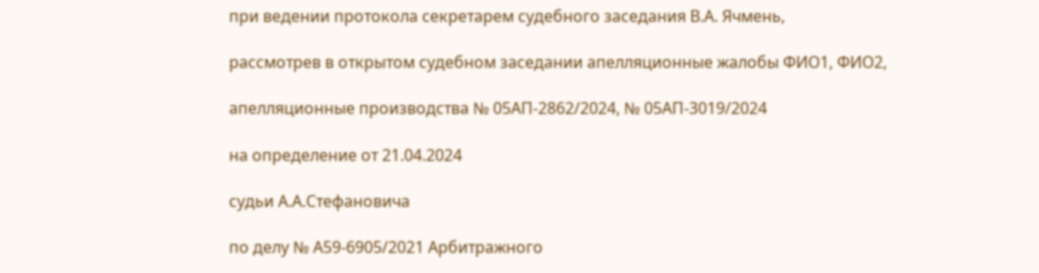при ведении протокола секретарем судебного заседания В.А. Ячмень,

рассмотрев в открытом судебном заседании апелляционные жалобы ФИО1, ФИО2,

апелляционные производства № 05АП-2862/2024, № 05АП-3019/2024

на определение от 21.04.2024

судьи А.А.Стефановича

по делу № А59-6905/2021 Арбитражного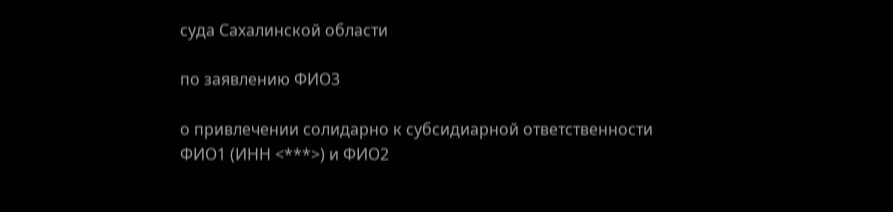суда Сахалинской области

по заявлению ФИО3

о привлечении солидарно к субсидиарной ответственности ФИО1 (ИНН <***>) и ФИО2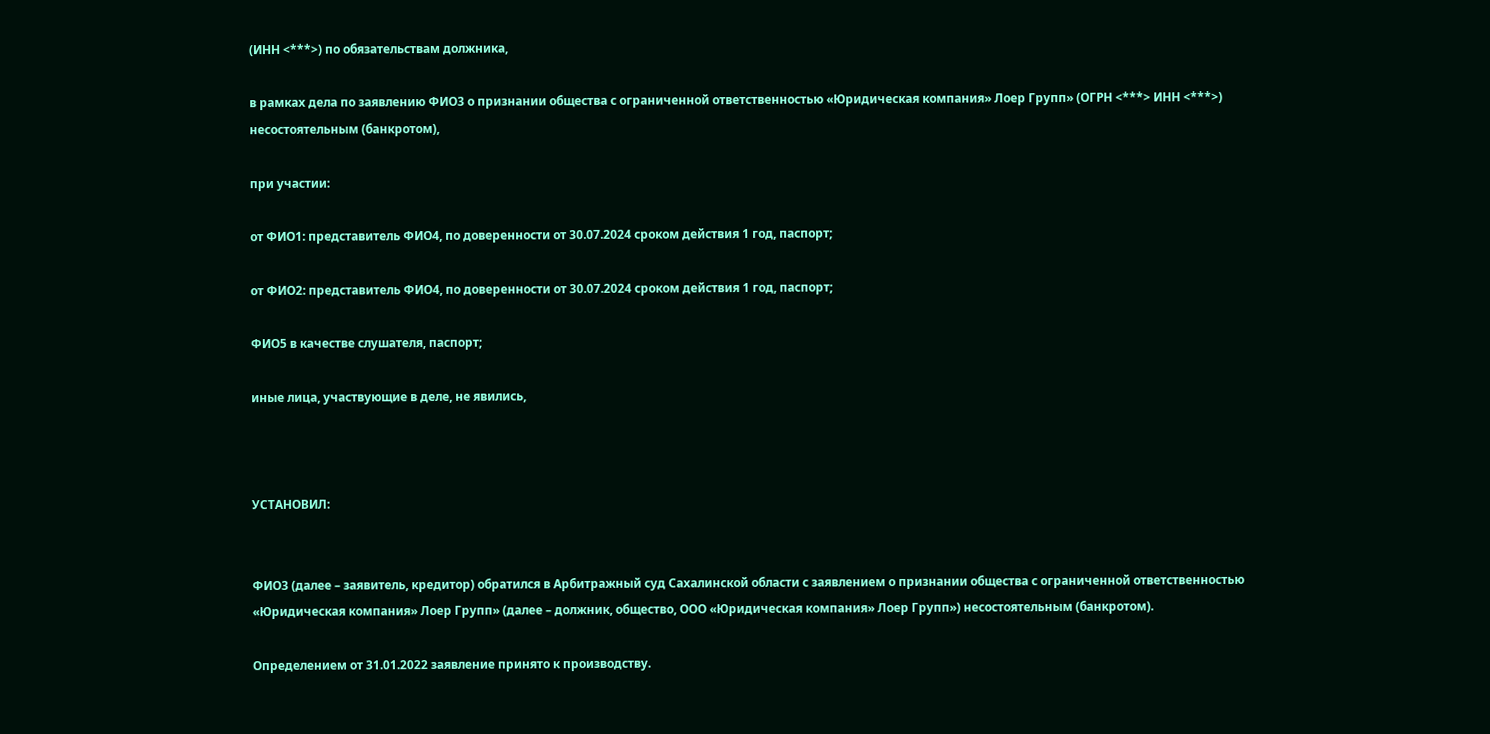(ИНН <***>) по обязательствам должника,

в рамках дела по заявлению ФИО3 о признании общества с ограниченной ответственностью «Юридическая компания» Лоер Групп» (ОГРН <***> ИНН <***>) несостоятельным (банкротом),

при участии:

от ФИО1: представитель ФИО4, по доверенности от 30.07.2024 сроком действия 1 год, паспорт;

от ФИО2: представитель ФИО4, по доверенности от 30.07.2024 сроком действия 1 год, паспорт;

ФИО5 в качестве слушателя, паспорт;

иные лица, участвующие в деле, не явились,



УСТАНОВИЛ:


ФИО3 (далее – заявитель, кредитор) обратился в Арбитражный суд Сахалинской области с заявлением о признании общества с ограниченной ответственностью «Юридическая компания» Лоер Групп» (далее – должник, общество, ООО «Юридическая компания» Лоер Групп») несостоятельным (банкротом).

Определением от 31.01.2022 заявление принято к производству.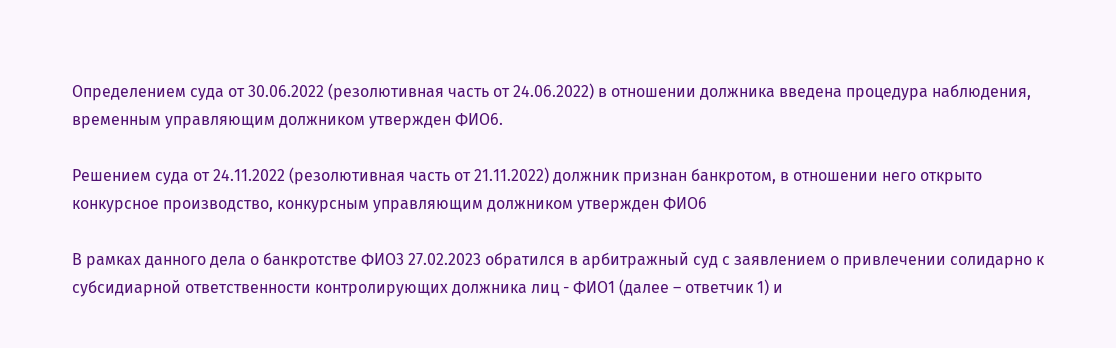Определением суда от 30.06.2022 (резолютивная часть от 24.06.2022) в отношении должника введена процедура наблюдения, временным управляющим должником утвержден ФИО6.

Решением суда от 24.11.2022 (резолютивная часть от 21.11.2022) должник признан банкротом, в отношении него открыто конкурсное производство, конкурсным управляющим должником утвержден ФИО6

В рамках данного дела о банкротстве ФИО3 27.02.2023 обратился в арбитражный суд с заявлением о привлечении солидарно к субсидиарной ответственности контролирующих должника лиц - ФИО1 (далее – ответчик 1) и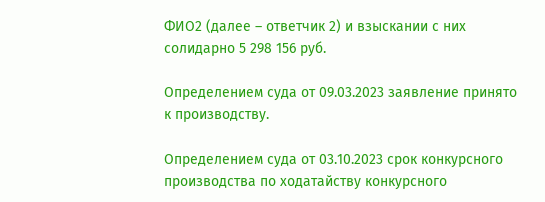ФИО2 (далее – ответчик 2) и взыскании с них солидарно 5 298 156 руб.

Определением суда от 09.03.2023 заявление принято к производству.

Определением суда от 03.10.2023 срок конкурсного производства по ходатайству конкурсного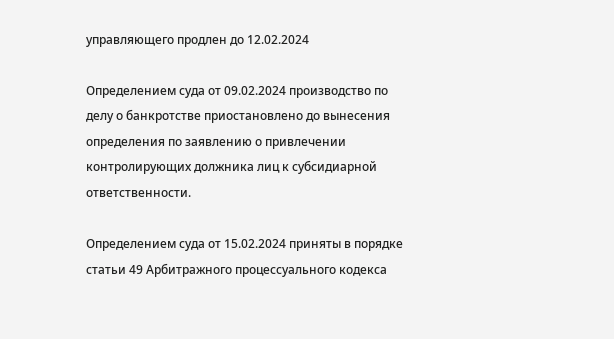управляющего продлен до 12.02.2024

Определением суда от 09.02.2024 производство по делу о банкротстве приостановлено до вынесения определения по заявлению о привлечении контролирующих должника лиц к субсидиарной ответственности.

Определением суда от 15.02.2024 приняты в порядке статьи 49 Арбитражного процессуального кодекса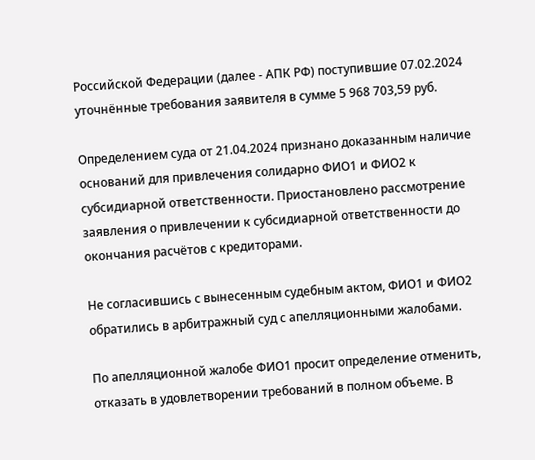Российской Федерации (далее - АПК РФ) поступившие 07.02.2024 уточнённые требования заявителя в сумме 5 968 703,59 руб.

Определением суда от 21.04.2024 признано доказанным наличие оснований для привлечения солидарно ФИО1 и ФИО2 к субсидиарной ответственности. Приостановлено рассмотрение заявления о привлечении к субсидиарной ответственности до окончания расчётов с кредиторами.

Не согласившись с вынесенным судебным актом, ФИО1 и ФИО2 обратились в арбитражный суд с апелляционными жалобами.

По апелляционной жалобе ФИО1 просит определение отменить, отказать в удовлетворении требований в полном объеме. В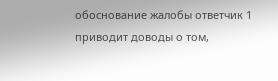обоснование жалобы ответчик 1 приводит доводы о том,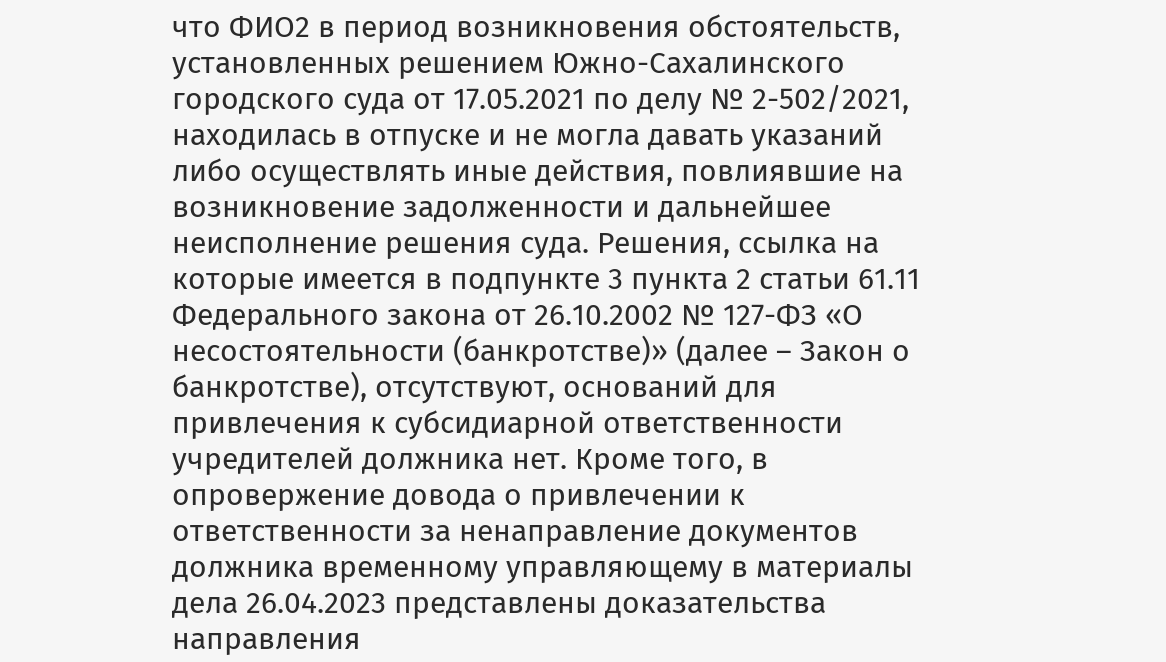что ФИО2 в период возникновения обстоятельств, установленных решением Южно-Сахалинского городского суда от 17.05.2021 по делу № 2-502/2021, находилась в отпуске и не могла давать указаний либо осуществлять иные действия, повлиявшие на возникновение задолженности и дальнейшее неисполнение решения суда. Решения, ссылка на которые имеется в подпункте 3 пункта 2 статьи 61.11 Федерального закона от 26.10.2002 № 127-ФЗ «О несостоятельности (банкротстве)» (далее – Закон о банкротстве), отсутствуют, оснований для привлечения к субсидиарной ответственности учредителей должника нет. Кроме того, в опровержение довода о привлечении к ответственности за ненаправление документов должника временному управляющему в материалы дела 26.04.2023 представлены доказательства направления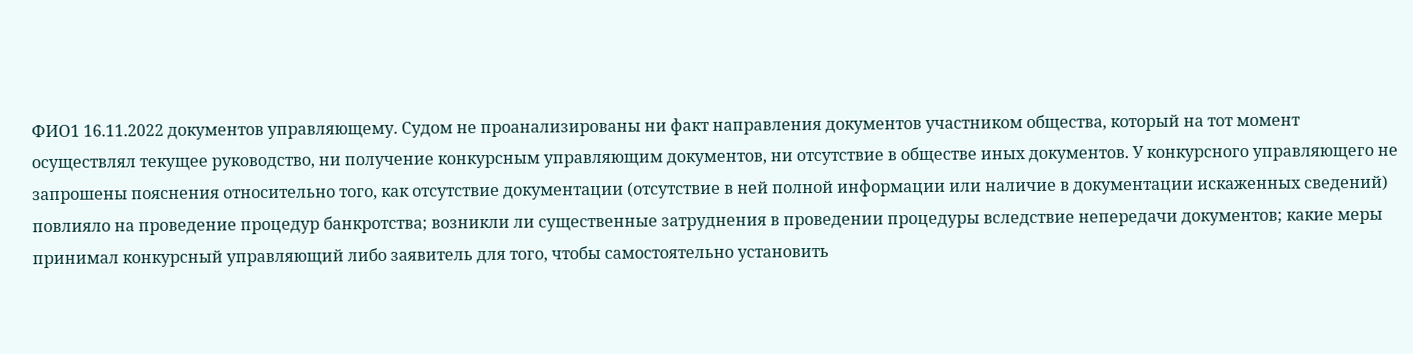ФИО1 16.11.2022 документов управляющему. Судом не проанализированы ни факт направления документов участником общества, который на тот момент осуществлял текущее руководство, ни получение конкурсным управляющим документов, ни отсутствие в обществе иных документов. У конкурсного управляющего не запрошены пояснения относительно того, как отсутствие документации (отсутствие в ней полной информации или наличие в документации искаженных сведений) повлияло на проведение процедур банкротства; возникли ли существенные затруднения в проведении процедуры вследствие непередачи документов; какие меры принимал конкурсный управляющий либо заявитель для того, чтобы самостоятельно установить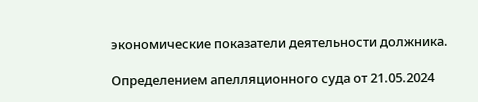экономические показатели деятельности должника.

Определением апелляционного суда от 21.05.2024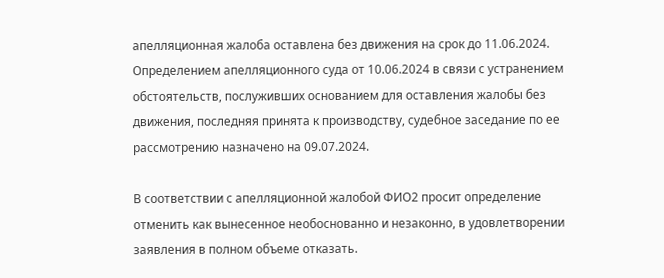апелляционная жалоба оставлена без движения на срок до 11.06.2024. Определением апелляционного суда от 10.06.2024 в связи с устранением обстоятельств, послуживших основанием для оставления жалобы без движения, последняя принята к производству, судебное заседание по ее рассмотрению назначено на 09.07.2024.

В соответствии с апелляционной жалобой ФИО2 просит определение отменить как вынесенное необоснованно и незаконно, в удовлетворении заявления в полном объеме отказать.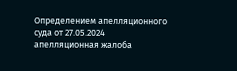Определением апелляционного суда от 27.05.2024 апелляционная жалоба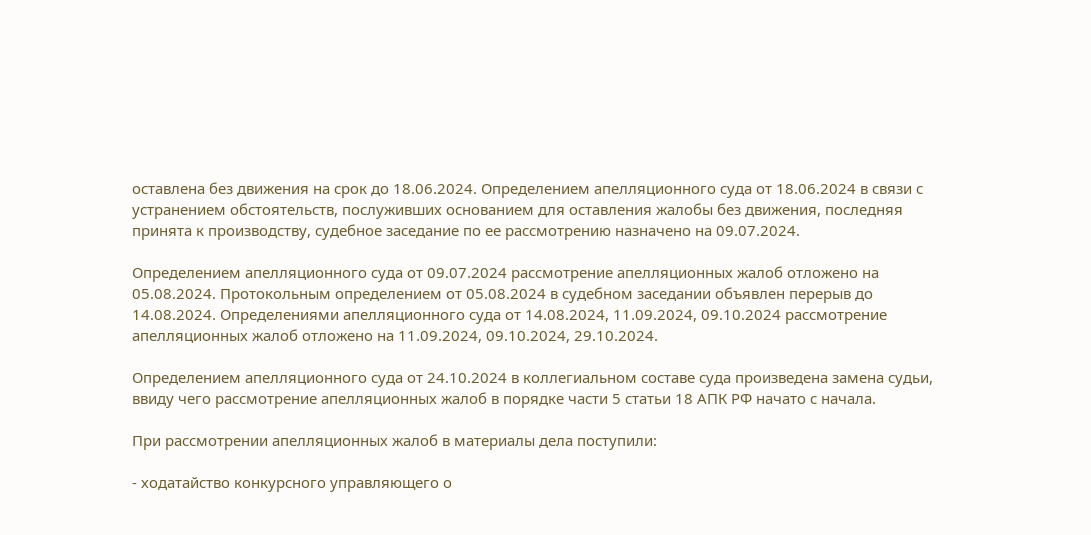оставлена без движения на срок до 18.06.2024. Определением апелляционного суда от 18.06.2024 в связи с устранением обстоятельств, послуживших основанием для оставления жалобы без движения, последняя принята к производству, судебное заседание по ее рассмотрению назначено на 09.07.2024.

Определением апелляционного суда от 09.07.2024 рассмотрение апелляционных жалоб отложено на 05.08.2024. Протокольным определением от 05.08.2024 в судебном заседании объявлен перерыв до 14.08.2024. Определениями апелляционного суда от 14.08.2024, 11.09.2024, 09.10.2024 рассмотрение апелляционных жалоб отложено на 11.09.2024, 09.10.2024, 29.10.2024.

Определением апелляционного суда от 24.10.2024 в коллегиальном составе суда произведена замена судьи, ввиду чего рассмотрение апелляционных жалоб в порядке части 5 статьи 18 АПК РФ начато с начала.

При рассмотрении апелляционных жалоб в материалы дела поступили:

- ходатайство конкурсного управляющего о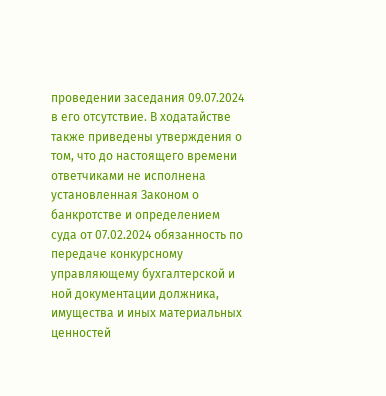проведении заседания 09.07.2024 в его отсутствие. В ходатайстве также приведены утверждения о том, что до настоящего времени ответчиками не исполнена установленная Законом о банкротстве и определением суда от 07.02.2024 обязанность по передаче конкурсному управляющему бухгалтерской и ной документации должника, имущества и иных материальных ценностей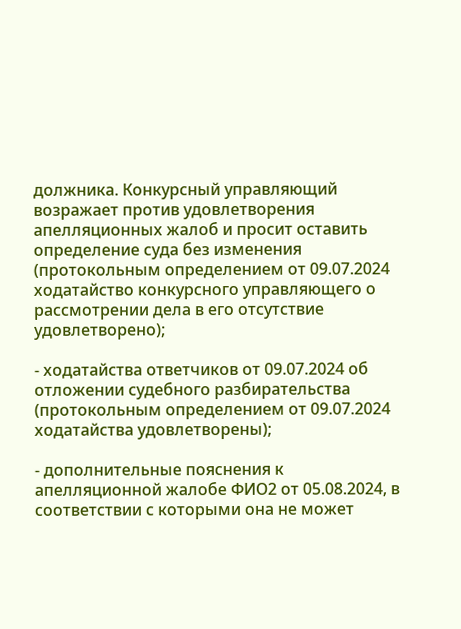должника. Конкурсный управляющий возражает против удовлетворения апелляционных жалоб и просит оставить определение суда без изменения (протокольным определением от 09.07.2024 ходатайство конкурсного управляющего о рассмотрении дела в его отсутствие удовлетворено);

- ходатайства ответчиков от 09.07.2024 об отложении судебного разбирательства (протокольным определением от 09.07.2024 ходатайства удовлетворены);

- дополнительные пояснения к апелляционной жалобе ФИО2 от 05.08.2024, в соответствии с которыми она не может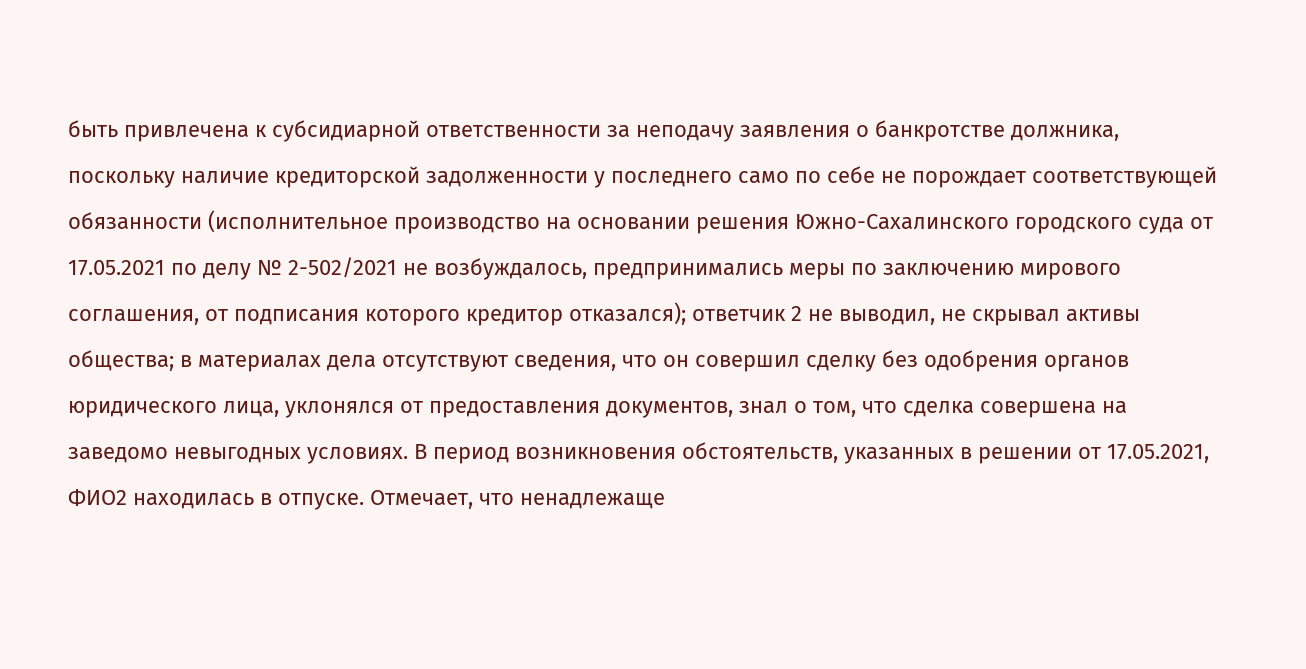быть привлечена к субсидиарной ответственности за неподачу заявления о банкротстве должника, поскольку наличие кредиторской задолженности у последнего само по себе не порождает соответствующей обязанности (исполнительное производство на основании решения Южно-Сахалинского городского суда от 17.05.2021 по делу № 2-502/2021 не возбуждалось, предпринимались меры по заключению мирового соглашения, от подписания которого кредитор отказался); ответчик 2 не выводил, не скрывал активы общества; в материалах дела отсутствуют сведения, что он совершил сделку без одобрения органов юридического лица, уклонялся от предоставления документов, знал о том, что сделка совершена на заведомо невыгодных условиях. В период возникновения обстоятельств, указанных в решении от 17.05.2021, ФИО2 находилась в отпуске. Отмечает, что ненадлежаще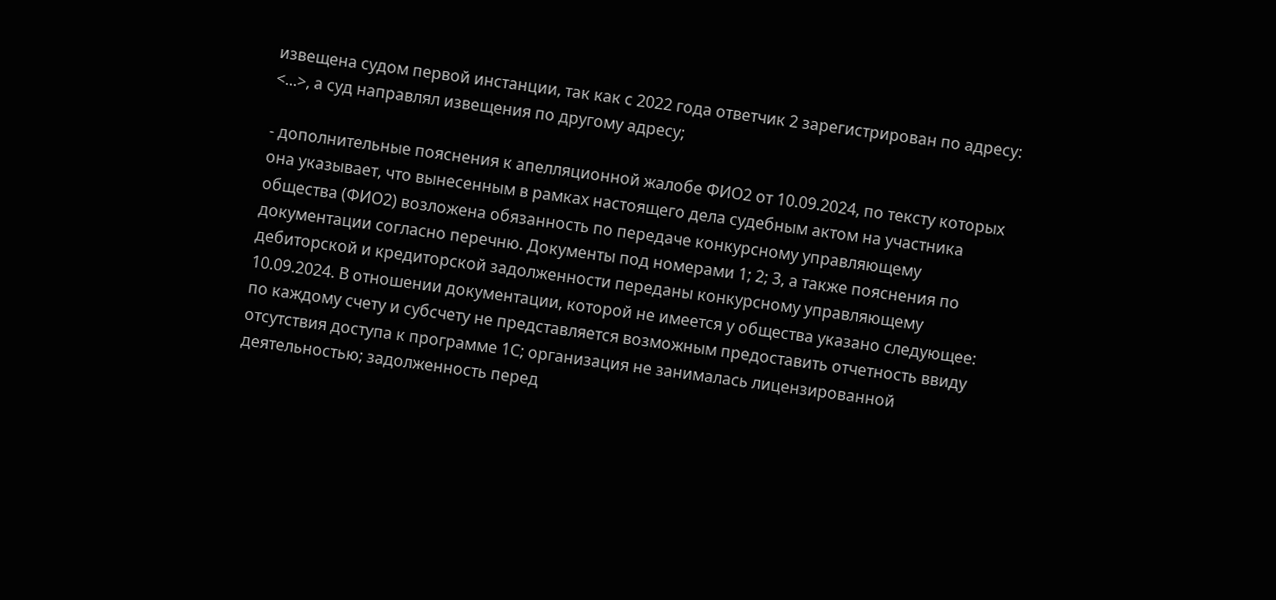извещена судом первой инстанции, так как с 2022 года ответчик 2 зарегистрирован по адресу: <...>, а суд направлял извещения по другому адресу;

- дополнительные пояснения к апелляционной жалобе ФИО2 от 10.09.2024, по тексту которых она указывает, что вынесенным в рамках настоящего дела судебным актом на участника общества (ФИО2) возложена обязанность по передаче конкурсному управляющему документации согласно перечню. Документы под номерами 1; 2; 3, а также пояснения по дебиторской и кредиторской задолженности переданы конкурсному управляющему 10.09.2024. В отношении документации, которой не имеется у общества указано следующее: по каждому счету и субсчету не представляется возможным предоставить отчетность ввиду отсутствия доступа к программе 1С; организация не занималась лицензированной деятельностью; задолженность перед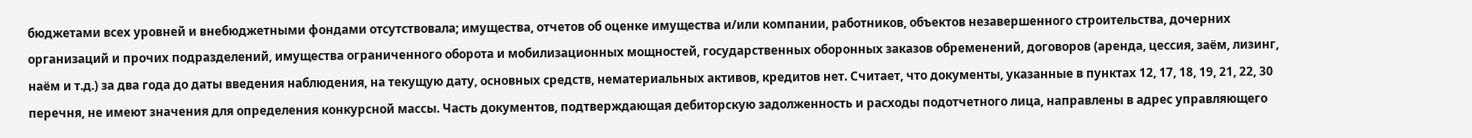бюджетами всех уровней и внебюджетными фондами отсутствовала; имущества, отчетов об оценке имущества и/или компании, работников, объектов незавершенного строительства, дочерних организаций и прочих подразделений, имущества ограниченного оборота и мобилизационных мощностей, государственных оборонных заказов обременений, договоров (аренда, цессия, заём, лизинг, наём и т.д.) за два года до даты введения наблюдения, на текущую дату, основных средств, нематериальных активов, кредитов нет. Считает, что документы, указанные в пунктах 12, 17, 18, 19, 21, 22, 30 перечня, не имеют значения для определения конкурсной массы. Часть документов, подтверждающая дебиторскую задолженность и расходы подотчетного лица, направлены в адрес управляющего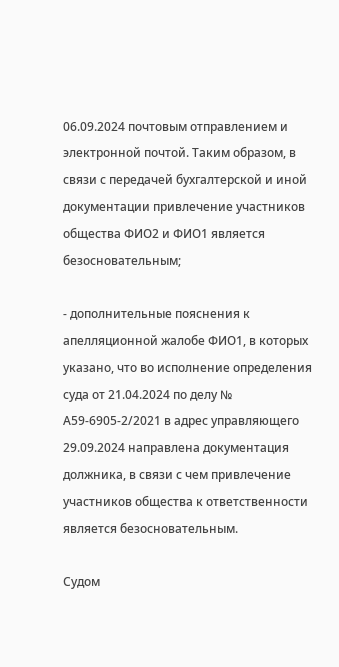06.09.2024 почтовым отправлением и электронной почтой. Таким образом, в связи с передачей бухгалтерской и иной документации привлечение участников общества ФИО2 и ФИО1 является безосновательным;

- дополнительные пояснения к апелляционной жалобе ФИО1, в которых указано, что во исполнение определения суда от 21.04.2024 по делу № А59-6905-2/2021 в адрес управляющего 29.09.2024 направлена документация должника, в связи с чем привлечение участников общества к ответственности является безосновательным.

Судом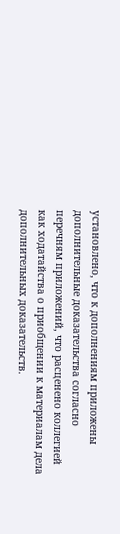установлено, что к дополнениям приложены дополнительные доказательства согласно перечням приложений, что расценено коллегией как ходатайства о приобщении к материалам дела дополнительных доказательств.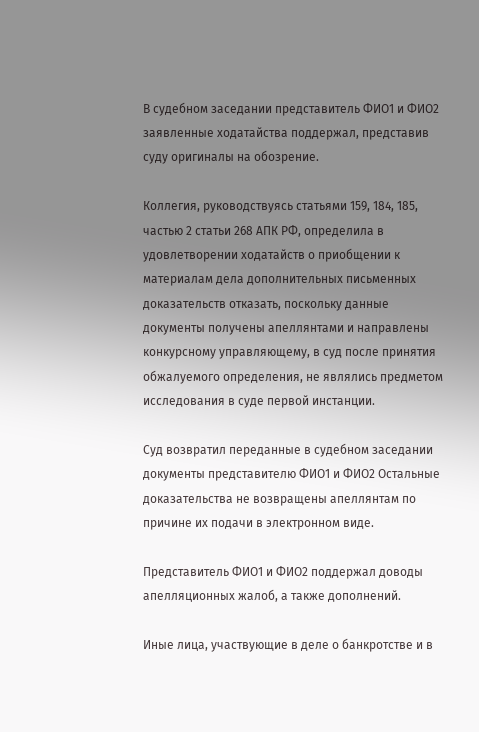В судебном заседании представитель ФИО1 и ФИО2 заявленные ходатайства поддержал, представив суду оригиналы на обозрение.

Коллегия, руководствуясь статьями 159, 184, 185, частью 2 статьи 268 АПК РФ, определила в удовлетворении ходатайств о приобщении к материалам дела дополнительных письменных доказательств отказать, поскольку данные документы получены апеллянтами и направлены конкурсному управляющему, в суд после принятия обжалуемого определения, не являлись предметом исследования в суде первой инстанции.

Суд возвратил переданные в судебном заседании документы представителю ФИО1 и ФИО2 Остальные доказательства не возвращены апеллянтам по причине их подачи в электронном виде.

Представитель ФИО1 и ФИО2 поддержал доводы апелляционных жалоб, а также дополнений.

Иные лица, участвующие в деле о банкротстве и в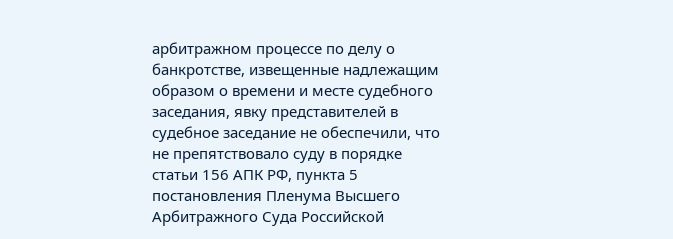арбитражном процессе по делу о банкротстве, извещенные надлежащим образом о времени и месте судебного заседания, явку представителей в судебное заседание не обеспечили, что не препятствовало суду в порядке статьи 156 АПК РФ, пункта 5 постановления Пленума Высшего Арбитражного Суда Российской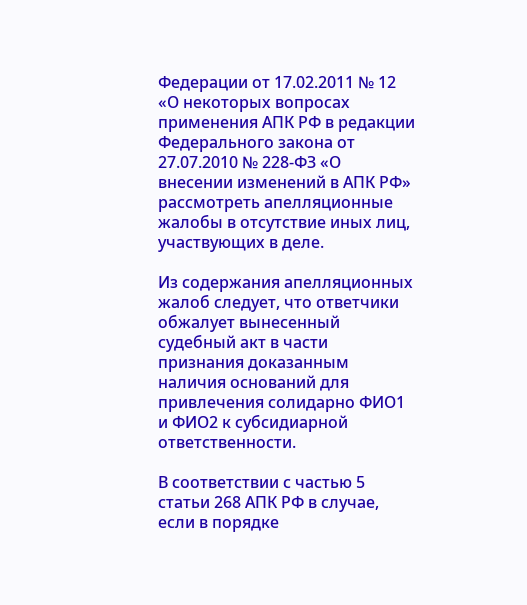Федерации от 17.02.2011 № 12 «О некоторых вопросах применения АПК РФ в редакции Федерального закона от 27.07.2010 № 228-ФЗ «О внесении изменений в АПК РФ» рассмотреть апелляционные жалобы в отсутствие иных лиц, участвующих в деле.

Из содержания апелляционных жалоб следует, что ответчики обжалует вынесенный судебный акт в части признания доказанным наличия оснований для привлечения солидарно ФИО1 и ФИО2 к субсидиарной ответственности.

В соответствии с частью 5 статьи 268 АПК РФ в случае, если в порядке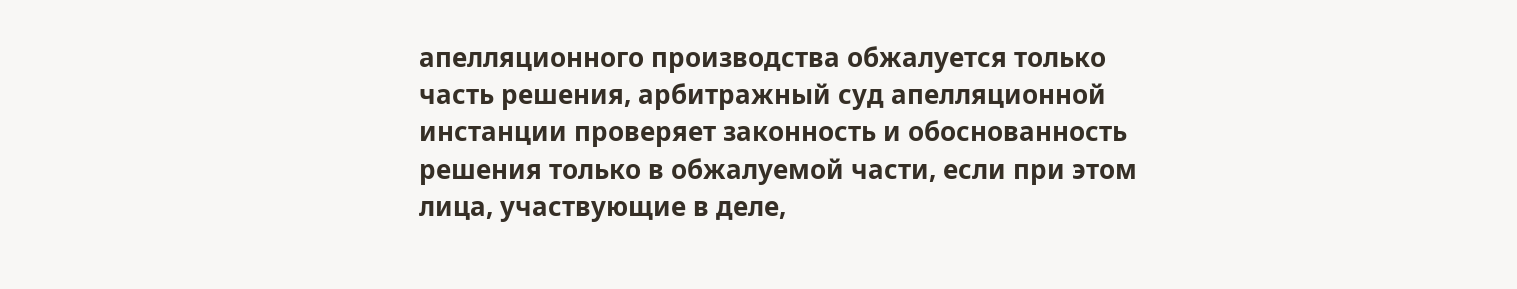апелляционного производства обжалуется только часть решения, арбитражный суд апелляционной инстанции проверяет законность и обоснованность решения только в обжалуемой части, если при этом лица, участвующие в деле,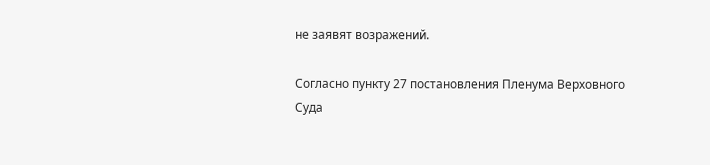не заявят возражений.

Согласно пункту 27 постановления Пленума Верховного Суда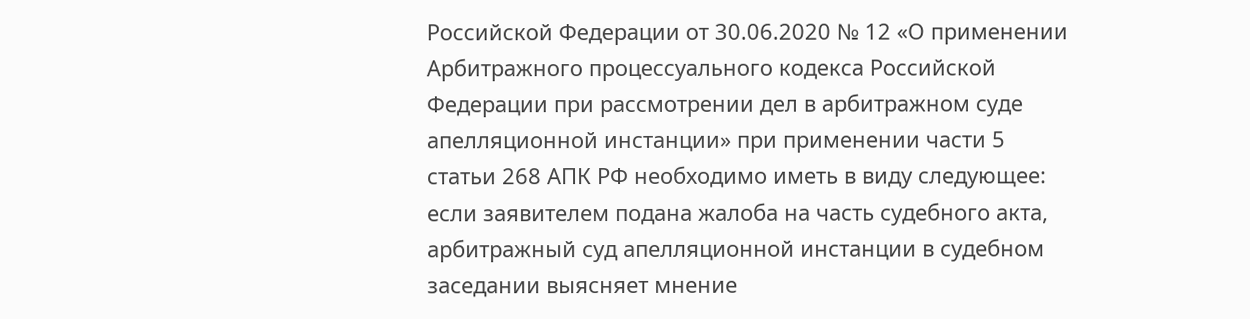Российской Федерации от 30.06.2020 № 12 «О применении Арбитражного процессуального кодекса Российской Федерации при рассмотрении дел в арбитражном суде апелляционной инстанции» при применении части 5 статьи 268 АПК РФ необходимо иметь в виду следующее: если заявителем подана жалоба на часть судебного акта, арбитражный суд апелляционной инстанции в судебном заседании выясняет мнение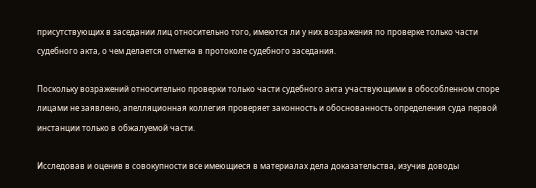присутствующих в заседании лиц относительно того, имеются ли у них возражения по проверке только части судебного акта, о чем делается отметка в протоколе судебного заседания.

Поскольку возражений относительно проверки только части судебного акта участвующими в обособленном споре лицами не заявлено, апелляционная коллегия проверяет законность и обоснованность определения суда первой инстанции только в обжалуемой части.

Исследовав и оценив в совокупности все имеющиеся в материалах дела доказательства, изучив доводы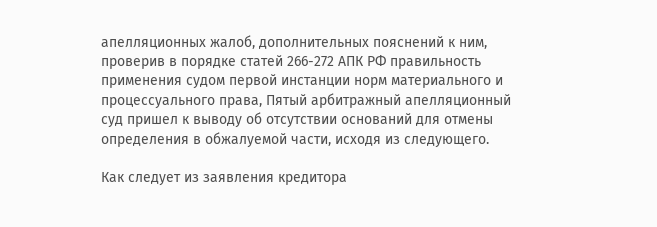апелляционных жалоб, дополнительных пояснений к ним, проверив в порядке статей 266-272 АПК РФ правильность применения судом первой инстанции норм материального и процессуального права, Пятый арбитражный апелляционный суд пришел к выводу об отсутствии оснований для отмены определения в обжалуемой части, исходя из следующего.

Как следует из заявления кредитора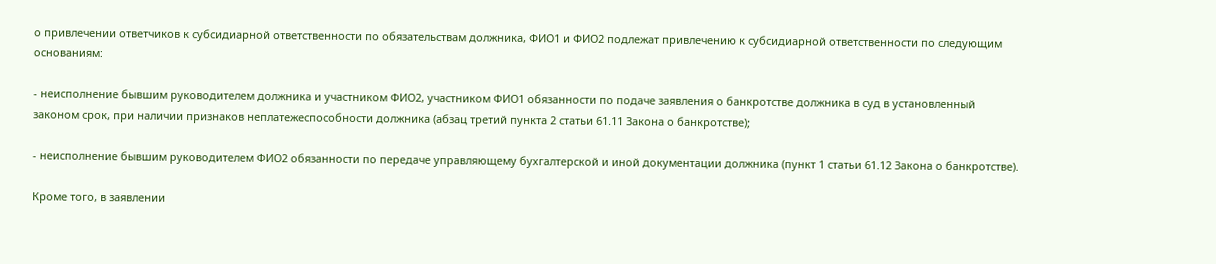о привлечении ответчиков к субсидиарной ответственности по обязательствам должника, ФИО1 и ФИО2 подлежат привлечению к субсидиарной ответственности по следующим основаниям:

- неисполнение бывшим руководителем должника и участником ФИО2, участником ФИО1 обязанности по подаче заявления о банкротстве должника в суд в установленный законом срок, при наличии признаков неплатежеспособности должника (абзац третий пункта 2 статьи 61.11 Закона о банкротстве);

- неисполнение бывшим руководителем ФИО2 обязанности по передаче управляющему бухгалтерской и иной документации должника (пункт 1 статьи 61.12 Закона о банкротстве).

Кроме того, в заявлении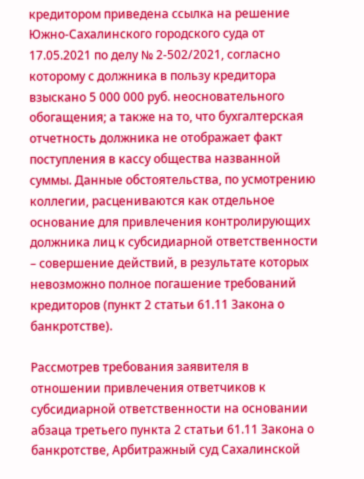кредитором приведена ссылка на решение Южно-Сахалинского городского суда от 17.05.2021 по делу № 2-502/2021, согласно которому с должника в пользу кредитора взыскано 5 000 000 руб. неосновательного обогащения; а также на то, что бухгалтерская отчетность должника не отображает факт поступления в кассу общества названной суммы. Данные обстоятельства, по усмотрению коллегии, расцениваются как отдельное основание для привлечения контролирующих должника лиц к субсидиарной ответственности – совершение действий, в результате которых невозможно полное погашение требований кредиторов (пункт 2 статьи 61.11 Закона о банкротстве).

Рассмотрев требования заявителя в отношении привлечения ответчиков к субсидиарной ответственности на основании абзаца третьего пункта 2 статьи 61.11 Закона о банкротстве, Арбитражный суд Сахалинской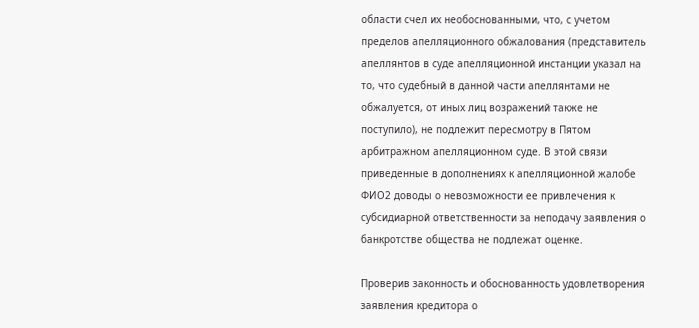области счел их необоснованными, что, с учетом пределов апелляционного обжалования (представитель апеллянтов в суде апелляционной инстанции указал на то, что судебный в данной части апеллянтами не обжалуется, от иных лиц возражений также не поступило), не подлежит пересмотру в Пятом арбитражном апелляционном суде. В этой связи приведенные в дополнениях к апелляционной жалобе ФИО2 доводы о невозможности ее привлечения к субсидиарной ответственности за неподачу заявления о банкротстве общества не подлежат оценке.

Проверив законность и обоснованность удовлетворения заявления кредитора о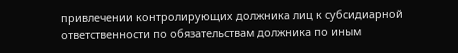привлечении контролирующих должника лиц к субсидиарной ответственности по обязательствам должника по иным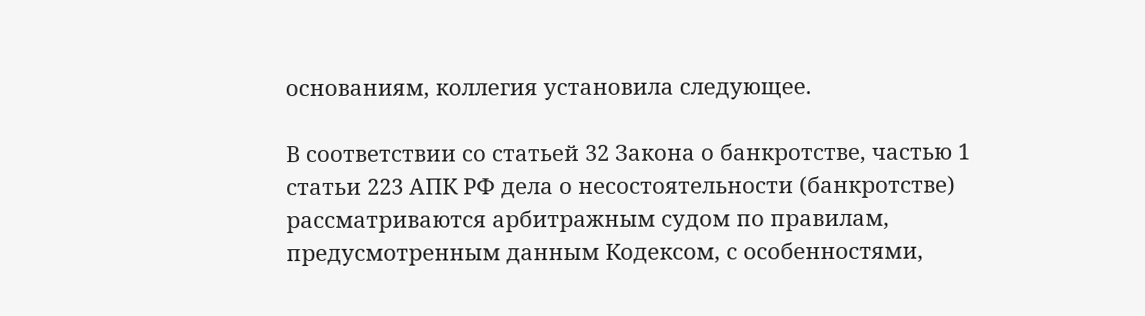основаниям, коллегия установила следующее.

В соответствии со статьей 32 Закона о банкротстве, частью 1 статьи 223 АПК РФ дела о несостоятельности (банкротстве) рассматриваются арбитражным судом по правилам, предусмотренным данным Кодексом, с особенностями,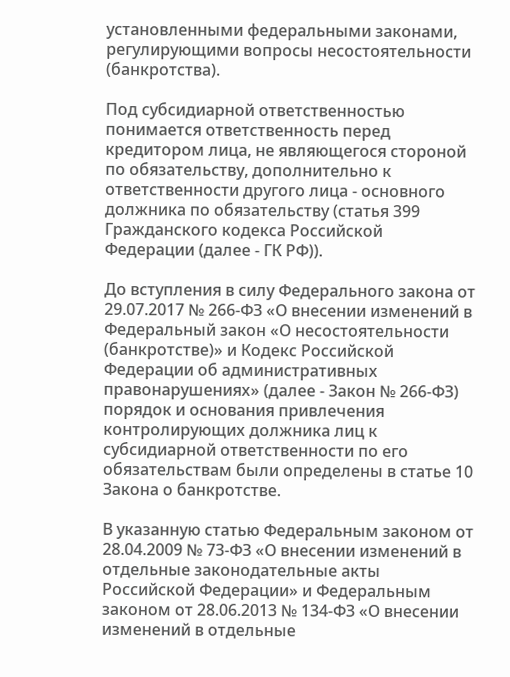установленными федеральными законами, регулирующими вопросы несостоятельности (банкротства).

Под субсидиарной ответственностью понимается ответственность перед кредитором лица, не являющегося стороной по обязательству, дополнительно к ответственности другого лица - основного должника по обязательству (статья 399 Гражданского кодекса Российской Федерации (далее - ГК РФ)).

До вступления в силу Федерального закона от 29.07.2017 № 266-ФЗ «О внесении изменений в Федеральный закон «О несостоятельности (банкротстве)» и Кодекс Российской Федерации об административных правонарушениях» (далее - Закон № 266-ФЗ) порядок и основания привлечения контролирующих должника лиц к субсидиарной ответственности по его обязательствам были определены в статье 10 Закона о банкротстве.

В указанную статью Федеральным законом от 28.04.2009 № 73-ФЗ «О внесении изменений в отдельные законодательные акты Российской Федерации» и Федеральным законом от 28.06.2013 № 134-ФЗ «О внесении изменений в отдельные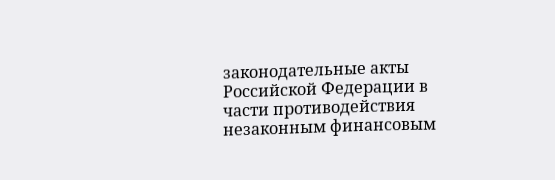законодательные акты Российской Федерации в части противодействия незаконным финансовым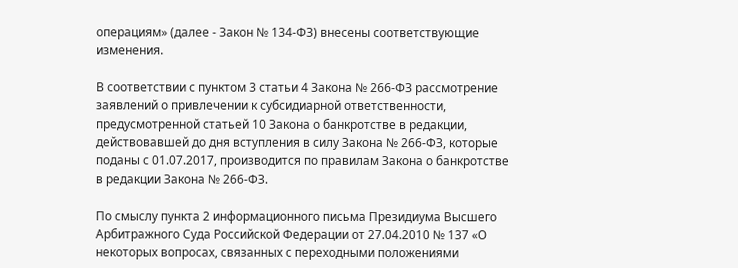операциям» (далее - Закон № 134-ФЗ) внесены соответствующие изменения.

В соответствии с пунктом 3 статьи 4 Закона № 266-ФЗ рассмотрение заявлений о привлечении к субсидиарной ответственности, предусмотренной статьей 10 Закона о банкротстве в редакции, действовавшей до дня вступления в силу Закона № 266-ФЗ, которые поданы с 01.07.2017, производится по правилам Закона о банкротстве в редакции Закона № 266-ФЗ.

По смыслу пункта 2 информационного письма Президиума Высшего Арбитражного Суда Российской Федерации от 27.04.2010 № 137 «О некоторых вопросах, связанных с переходными положениями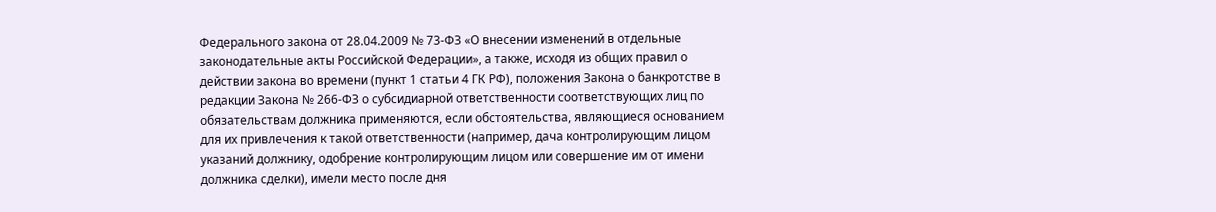Федерального закона от 28.04.2009 № 73-ФЗ «О внесении изменений в отдельные законодательные акты Российской Федерации», а также, исходя из общих правил о действии закона во времени (пункт 1 статьи 4 ГК РФ), положения Закона о банкротстве в редакции Закона № 266-ФЗ о субсидиарной ответственности соответствующих лиц по обязательствам должника применяются, если обстоятельства, являющиеся основанием для их привлечения к такой ответственности (например, дача контролирующим лицом указаний должнику, одобрение контролирующим лицом или совершение им от имени должника сделки), имели место после дня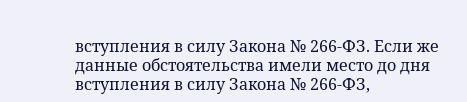вступления в силу Закона № 266-ФЗ. Если же данные обстоятельства имели место до дня вступления в силу Закона № 266-ФЗ,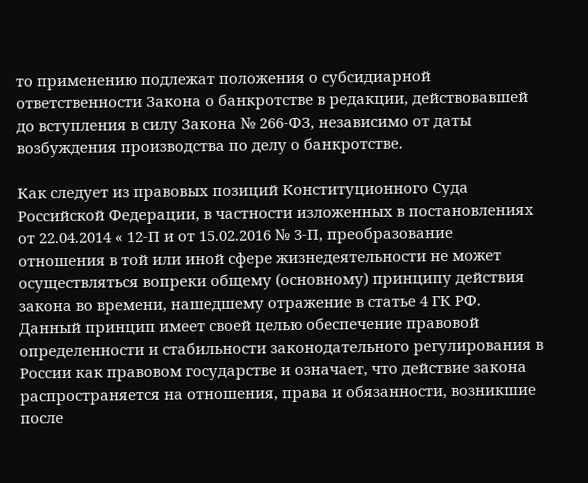то применению подлежат положения о субсидиарной ответственности Закона о банкротстве в редакции, действовавшей до вступления в силу Закона № 266-ФЗ, независимо от даты возбуждения производства по делу о банкротстве.

Как следует из правовых позиций Конституционного Суда Российской Федерации, в частности изложенных в постановлениях от 22.04.2014 « 12-П и от 15.02.2016 № 3-П, преобразование отношения в той или иной сфере жизнедеятельности не может осуществляться вопреки общему (основному) принципу действия закона во времени, нашедшему отражение в статье 4 ГК РФ. Данный принцип имеет своей целью обеспечение правовой определенности и стабильности законодательного регулирования в России как правовом государстве и означает, что действие закона распространяется на отношения, права и обязанности, возникшие после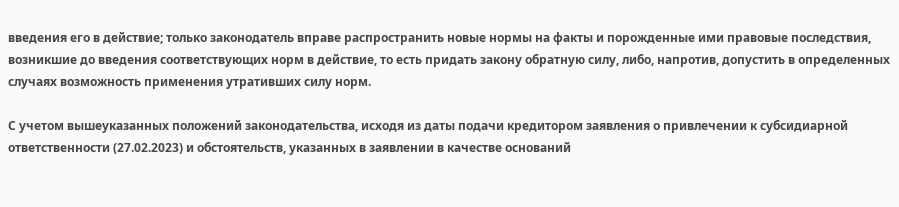введения его в действие; только законодатель вправе распространить новые нормы на факты и порожденные ими правовые последствия, возникшие до введения соответствующих норм в действие, то есть придать закону обратную силу, либо, напротив, допустить в определенных случаях возможность применения утративших силу норм.

С учетом вышеуказанных положений законодательства, исходя из даты подачи кредитором заявления о привлечении к субсидиарной ответственности (27.02.2023) и обстоятельств, указанных в заявлении в качестве оснований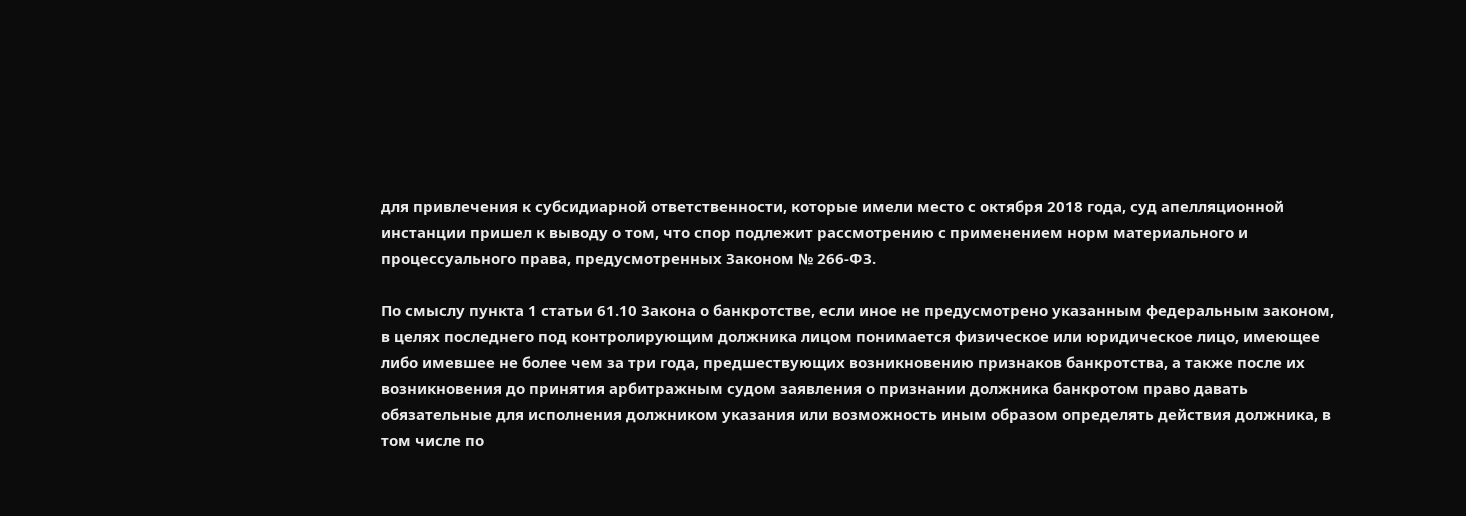для привлечения к субсидиарной ответственности, которые имели место с октября 2018 года, суд апелляционной инстанции пришел к выводу о том, что спор подлежит рассмотрению с применением норм материального и процессуального права, предусмотренных Законом № 266-ФЗ.

По смыслу пункта 1 статьи 61.10 Закона о банкротстве, если иное не предусмотрено указанным федеральным законом, в целях последнего под контролирующим должника лицом понимается физическое или юридическое лицо, имеющее либо имевшее не более чем за три года, предшествующих возникновению признаков банкротства, а также после их возникновения до принятия арбитражным судом заявления о признании должника банкротом право давать обязательные для исполнения должником указания или возможность иным образом определять действия должника, в том числе по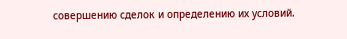совершению сделок и определению их условий.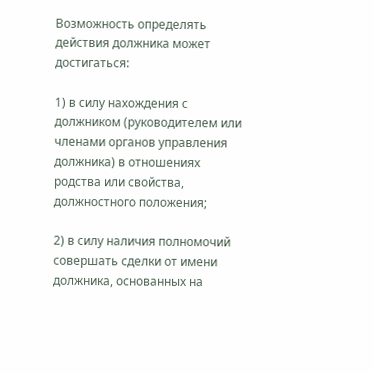Возможность определять действия должника может достигаться:

1) в силу нахождения с должником (руководителем или членами органов управления должника) в отношениях родства или свойства, должностного положения;

2) в силу наличия полномочий совершать сделки от имени должника, основанных на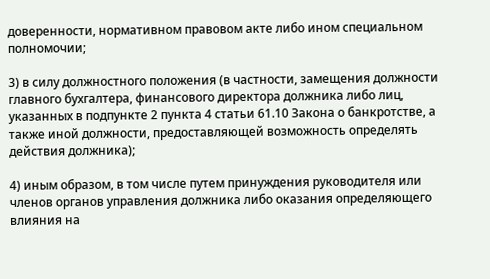доверенности, нормативном правовом акте либо ином специальном полномочии;

3) в силу должностного положения (в частности, замещения должности главного бухгалтера, финансового директора должника либо лиц, указанных в подпункте 2 пункта 4 статьи 61.10 Закона о банкротстве, а также иной должности, предоставляющей возможность определять действия должника);

4) иным образом, в том числе путем принуждения руководителя или членов органов управления должника либо оказания определяющего влияния на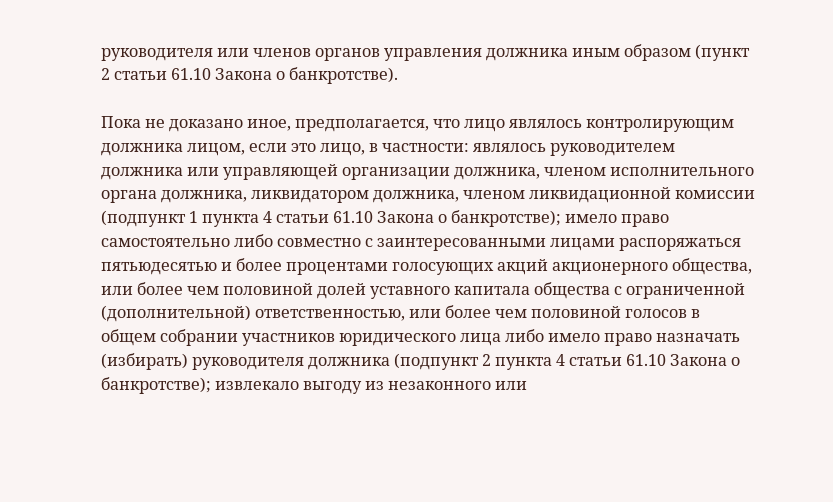руководителя или членов органов управления должника иным образом (пункт 2 статьи 61.10 Закона о банкротстве).

Пока не доказано иное, предполагается, что лицо являлось контролирующим должника лицом, если это лицо, в частности: являлось руководителем должника или управляющей организации должника, членом исполнительного органа должника, ликвидатором должника, членом ликвидационной комиссии (подпункт 1 пункта 4 статьи 61.10 Закона о банкротстве); имело право самостоятельно либо совместно с заинтересованными лицами распоряжаться пятьюдесятью и более процентами голосующих акций акционерного общества, или более чем половиной долей уставного капитала общества с ограниченной (дополнительной) ответственностью, или более чем половиной голосов в общем собрании участников юридического лица либо имело право назначать (избирать) руководителя должника (подпункт 2 пункта 4 статьи 61.10 Закона о банкротстве); извлекало выгоду из незаконного или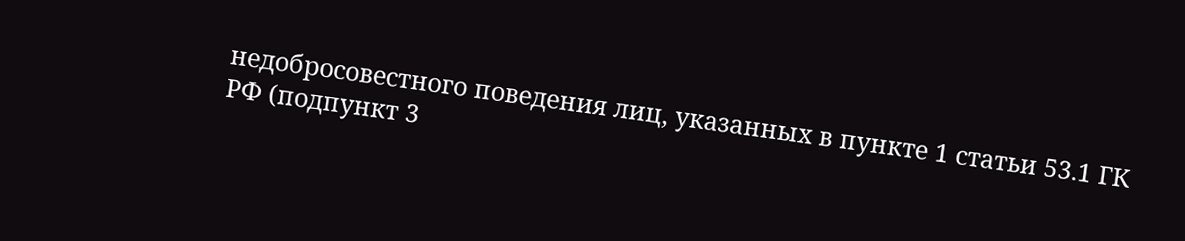недобросовестного поведения лиц, указанных в пункте 1 статьи 53.1 ГК РФ (подпункт 3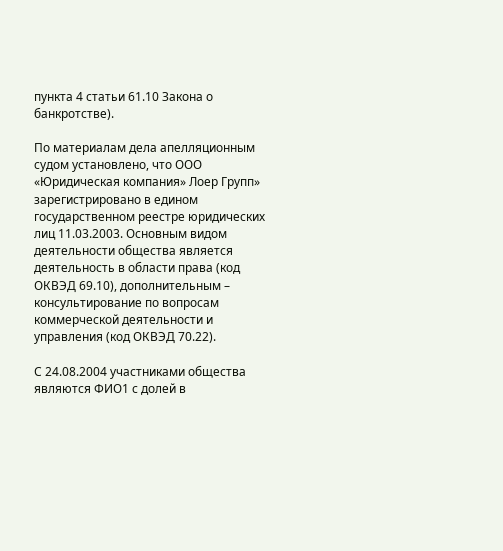пункта 4 статьи 61.10 Закона о банкротстве).

По материалам дела апелляционным судом установлено, что ООО «Юридическая компания» Лоер Групп» зарегистрировано в едином государственном реестре юридических лиц 11.03.2003. Основным видом деятельности общества является деятельность в области права (код ОКВЭД 69.10), дополнительным – консультирование по вопросам коммерческой деятельности и управления (код ОКВЭД 70.22).

С 24.08.2004 участниками общества являются ФИО1 с долей в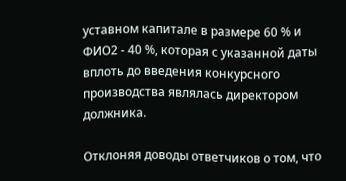уставном капитале в размере 60 % и ФИО2 - 40 %, которая с указанной даты вплоть до введения конкурсного производства являлась директором должника.

Отклоняя доводы ответчиков о том, что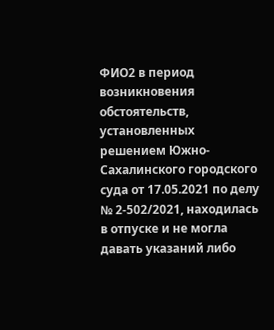ФИО2 в период возникновения обстоятельств, установленных решением Южно-Сахалинского городского суда от 17.05.2021 по делу № 2-502/2021, находилась в отпуске и не могла давать указаний либо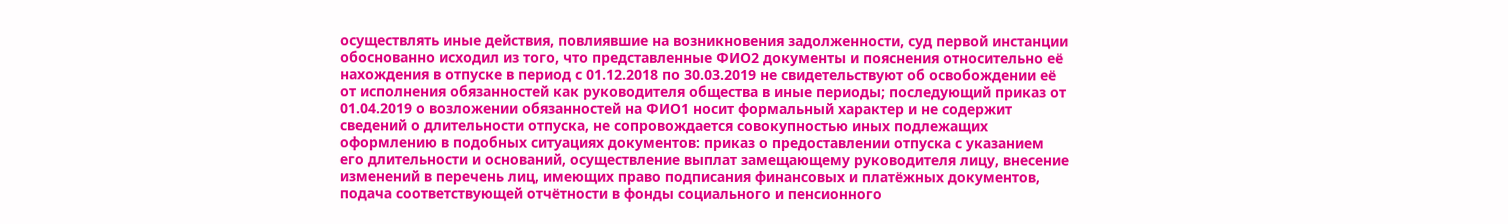осуществлять иные действия, повлиявшие на возникновения задолженности, суд первой инстанции обоснованно исходил из того, что представленные ФИО2 документы и пояснения относительно её нахождения в отпуске в период с 01.12.2018 по 30.03.2019 не свидетельствуют об освобождении её от исполнения обязанностей как руководителя общества в иные периоды; последующий приказ от 01.04.2019 о возложении обязанностей на ФИО1 носит формальный характер и не содержит сведений о длительности отпуска, не сопровождается совокупностью иных подлежащих оформлению в подобных ситуациях документов: приказ о предоставлении отпуска с указанием его длительности и оснований, осуществление выплат замещающему руководителя лицу, внесение изменений в перечень лиц, имеющих право подписания финансовых и платёжных документов, подача соответствующей отчётности в фонды социального и пенсионного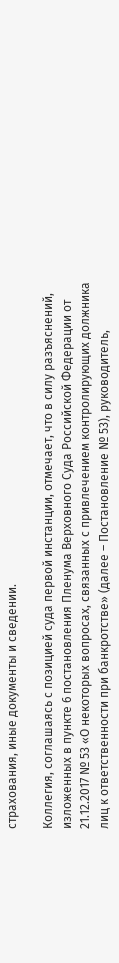страхования, иные документы и сведении.

Коллегия, соглашаясь с позицией суда первой инстанции, отмечает, что в силу разъяснений, изложенных в пункте 6 постановления Пленума Верховного Суда Российской Федерации от 21.12.2017 № 53 «О некоторых вопросах, связанных с привлечением контролирующих должника лиц к ответственности при банкротстве» (далее – Постановление № 53), руководитель,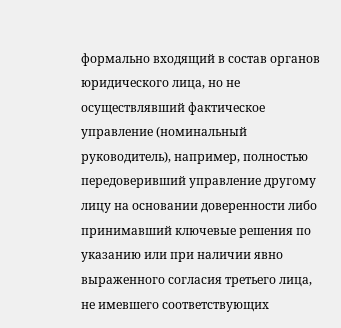формально входящий в состав органов юридического лица, но не осуществлявший фактическое управление (номинальный руководитель), например, полностью передоверивший управление другому лицу на основании доверенности либо принимавший ключевые решения по указанию или при наличии явно выраженного согласия третьего лица, не имевшего соответствующих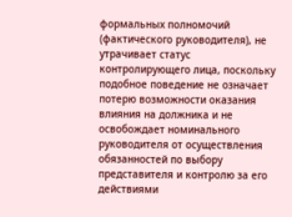формальных полномочий (фактического руководителя), не утрачивает статус контролирующего лица, поскольку подобное поведение не означает потерю возможности оказания влияния на должника и не освобождает номинального руководителя от осуществления обязанностей по выбору представителя и контролю за его действиями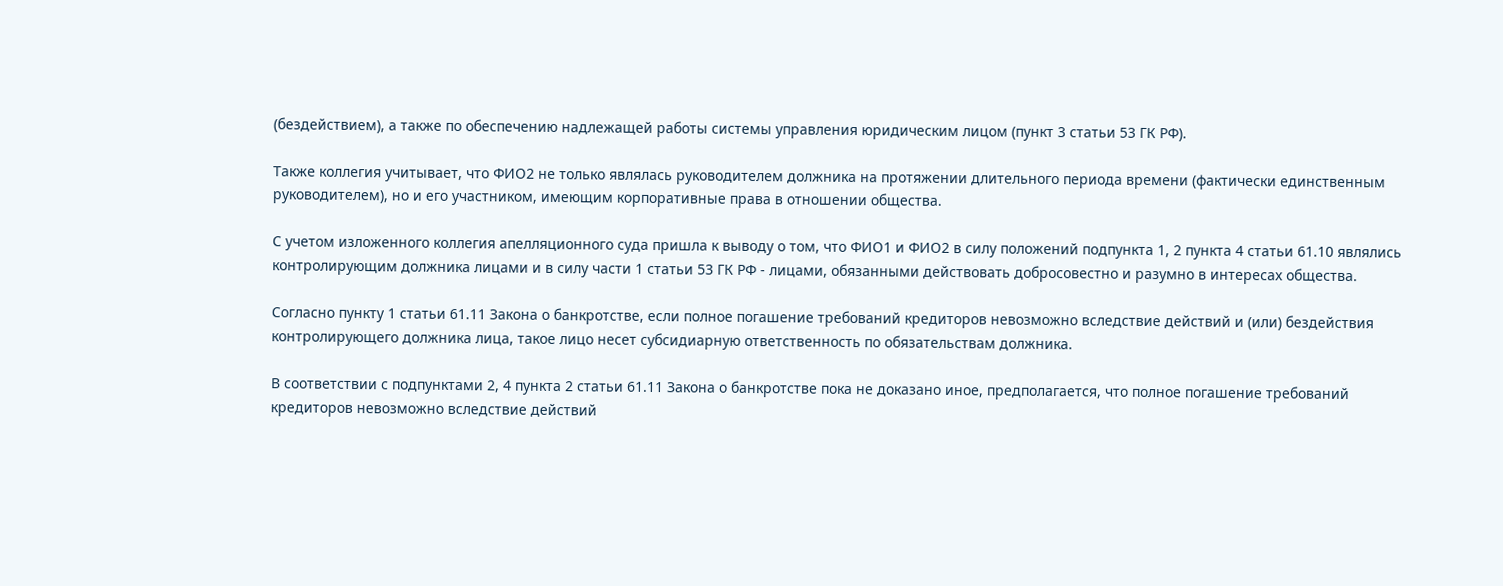(бездействием), а также по обеспечению надлежащей работы системы управления юридическим лицом (пункт 3 статьи 53 ГК РФ).

Также коллегия учитывает, что ФИО2 не только являлась руководителем должника на протяжении длительного периода времени (фактически единственным руководителем), но и его участником, имеющим корпоративные права в отношении общества.

С учетом изложенного коллегия апелляционного суда пришла к выводу о том, что ФИО1 и ФИО2 в силу положений подпункта 1, 2 пункта 4 статьи 61.10 являлись контролирующим должника лицами и в силу части 1 статьи 53 ГК РФ - лицами, обязанными действовать добросовестно и разумно в интересах общества.

Согласно пункту 1 статьи 61.11 Закона о банкротстве, если полное погашение требований кредиторов невозможно вследствие действий и (или) бездействия контролирующего должника лица, такое лицо несет субсидиарную ответственность по обязательствам должника.

В соответствии с подпунктами 2, 4 пункта 2 статьи 61.11 Закона о банкротстве пока не доказано иное, предполагается, что полное погашение требований кредиторов невозможно вследствие действий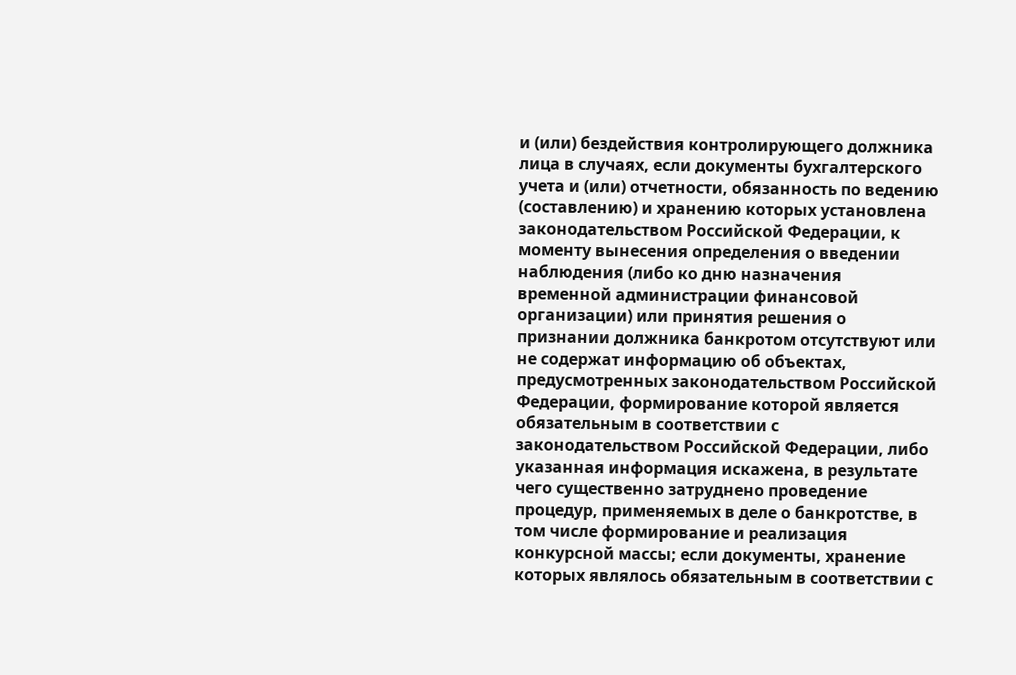и (или) бездействия контролирующего должника лица в случаях, если документы бухгалтерского учета и (или) отчетности, обязанность по ведению (составлению) и хранению которых установлена законодательством Российской Федерации, к моменту вынесения определения о введении наблюдения (либо ко дню назначения временной администрации финансовой организации) или принятия решения о признании должника банкротом отсутствуют или не содержат информацию об объектах, предусмотренных законодательством Российской Федерации, формирование которой является обязательным в соответствии с законодательством Российской Федерации, либо указанная информация искажена, в результате чего существенно затруднено проведение процедур, применяемых в деле о банкротстве, в том числе формирование и реализация конкурсной массы; если документы, хранение которых являлось обязательным в соответствии с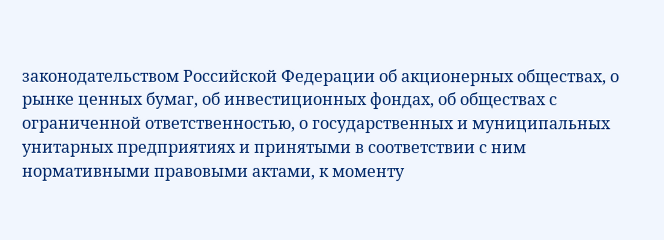законодательством Российской Федерации об акционерных обществах, о рынке ценных бумаг, об инвестиционных фондах, об обществах с ограниченной ответственностью, о государственных и муниципальных унитарных предприятиях и принятыми в соответствии с ним нормативными правовыми актами, к моменту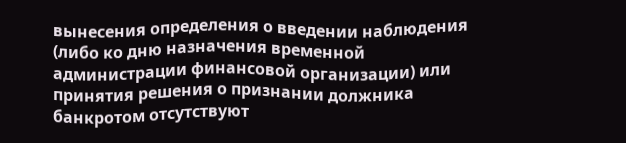вынесения определения о введении наблюдения (либо ко дню назначения временной администрации финансовой организации) или принятия решения о признании должника банкротом отсутствуют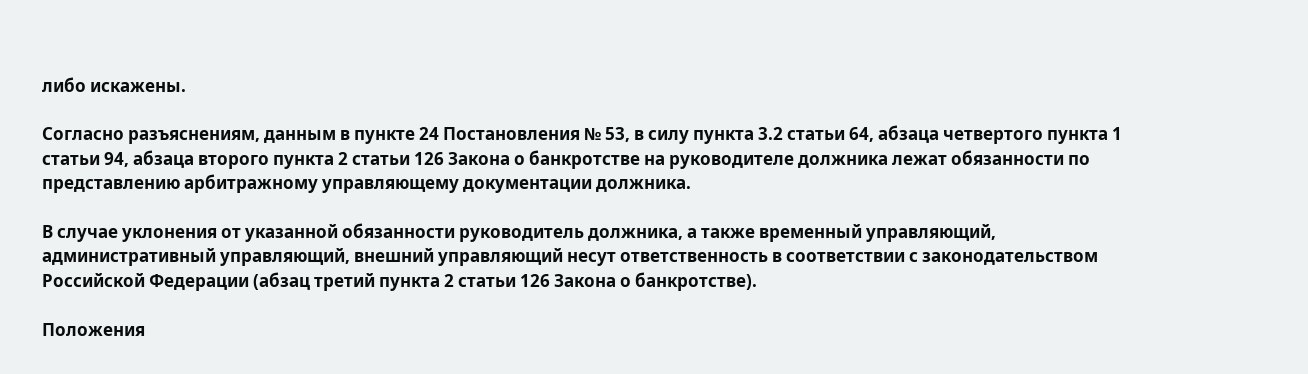либо искажены.

Согласно разъяснениям, данным в пункте 24 Постановления № 53, в силу пункта 3.2 статьи 64, абзаца четвертого пункта 1 статьи 94, абзаца второго пункта 2 статьи 126 Закона о банкротстве на руководителе должника лежат обязанности по представлению арбитражному управляющему документации должника.

В случае уклонения от указанной обязанности руководитель должника, а также временный управляющий, административный управляющий, внешний управляющий несут ответственность в соответствии с законодательством Российской Федерации (абзац третий пункта 2 статьи 126 Закона о банкротстве).

Положения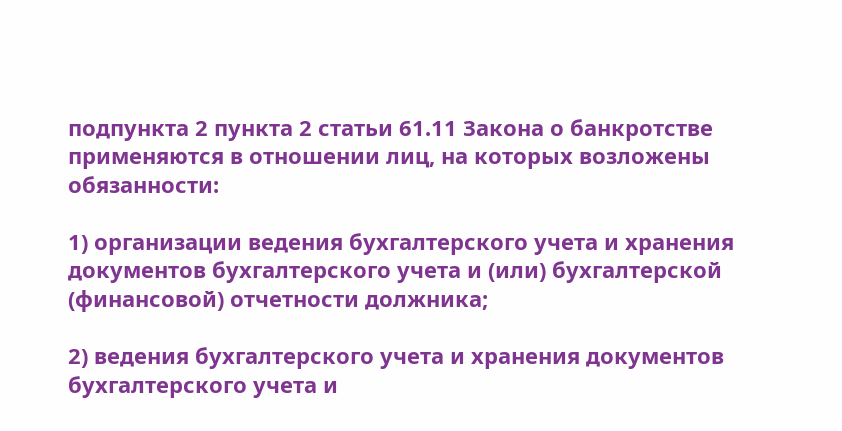подпункта 2 пункта 2 статьи 61.11 Закона о банкротстве применяются в отношении лиц, на которых возложены обязанности:

1) организации ведения бухгалтерского учета и хранения документов бухгалтерского учета и (или) бухгалтерской (финансовой) отчетности должника;

2) ведения бухгалтерского учета и хранения документов бухгалтерского учета и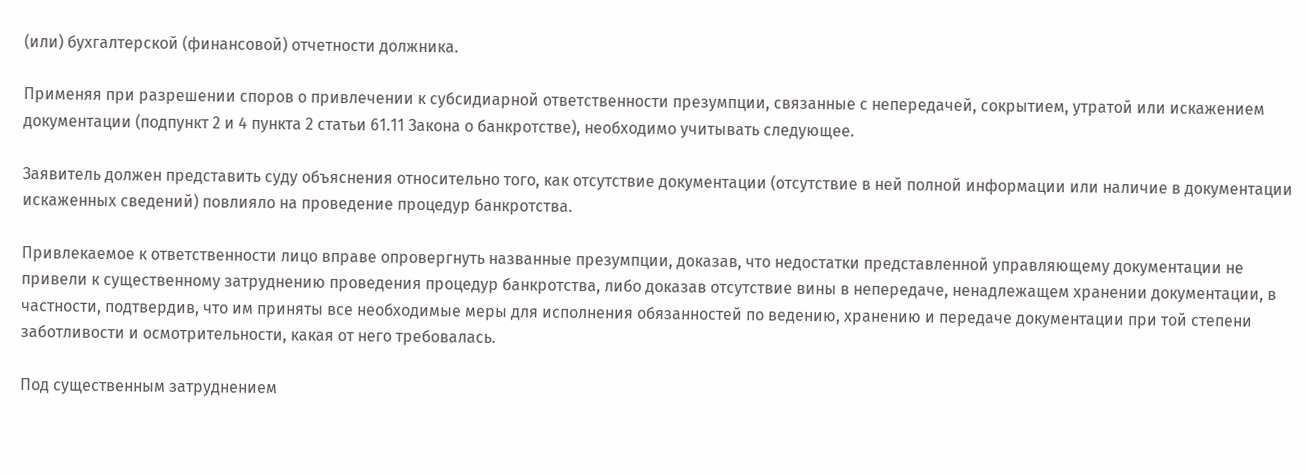(или) бухгалтерской (финансовой) отчетности должника.

Применяя при разрешении споров о привлечении к субсидиарной ответственности презумпции, связанные с непередачей, сокрытием, утратой или искажением документации (подпункт 2 и 4 пункта 2 статьи 61.11 Закона о банкротстве), необходимо учитывать следующее.

Заявитель должен представить суду объяснения относительно того, как отсутствие документации (отсутствие в ней полной информации или наличие в документации искаженных сведений) повлияло на проведение процедур банкротства.

Привлекаемое к ответственности лицо вправе опровергнуть названные презумпции, доказав, что недостатки представленной управляющему документации не привели к существенному затруднению проведения процедур банкротства, либо доказав отсутствие вины в непередаче, ненадлежащем хранении документации, в частности, подтвердив, что им приняты все необходимые меры для исполнения обязанностей по ведению, хранению и передаче документации при той степени заботливости и осмотрительности, какая от него требовалась.

Под существенным затруднением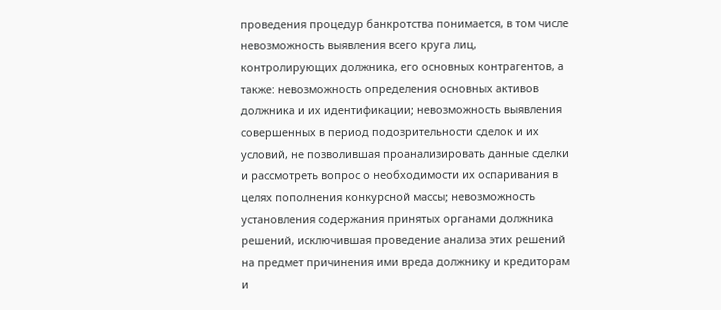проведения процедур банкротства понимается, в том числе невозможность выявления всего круга лиц, контролирующих должника, его основных контрагентов, а также: невозможность определения основных активов должника и их идентификации; невозможность выявления совершенных в период подозрительности сделок и их условий, не позволившая проанализировать данные сделки и рассмотреть вопрос о необходимости их оспаривания в целях пополнения конкурсной массы; невозможность установления содержания принятых органами должника решений, исключившая проведение анализа этих решений на предмет причинения ими вреда должнику и кредиторам и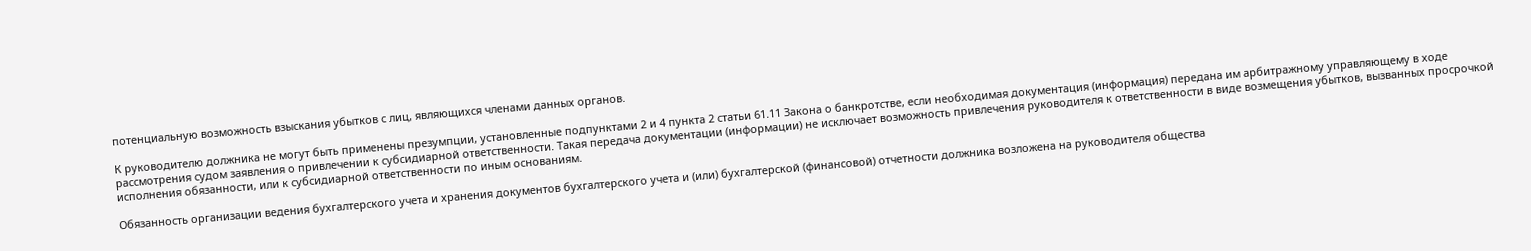потенциальную возможность взыскания убытков с лиц, являющихся членами данных органов.

К руководителю должника не могут быть применены презумпции, установленные подпунктами 2 и 4 пункта 2 статьи 61.11 Закона о банкротстве, если необходимая документация (информация) передана им арбитражному управляющему в ходе рассмотрения судом заявления о привлечении к субсидиарной ответственности. Такая передача документации (информации) не исключает возможность привлечения руководителя к ответственности в виде возмещения убытков, вызванных просрочкой исполнения обязанности, или к субсидиарной ответственности по иным основаниям.

Обязанность организации ведения бухгалтерского учета и хранения документов бухгалтерского учета и (или) бухгалтерской (финансовой) отчетности должника возложена на руководителя общества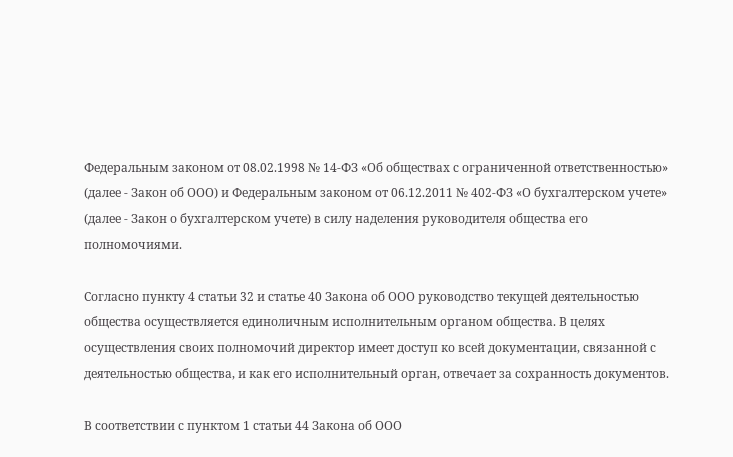Федеральным законом от 08.02.1998 № 14-ФЗ «Об обществах с ограниченной ответственностью» (далее - Закон об ООО) и Федеральным законом от 06.12.2011 № 402-ФЗ «О бухгалтерском учете» (далее - Закон о бухгалтерском учете) в силу наделения руководителя общества его полномочиями.

Согласно пункту 4 статьи 32 и статье 40 Закона об ООО руководство текущей деятельностью общества осуществляется единоличным исполнительным органом общества. В целях осуществления своих полномочий директор имеет доступ ко всей документации, связанной с деятельностью общества, и как его исполнительный орган, отвечает за сохранность документов.

В соответствии с пунктом 1 статьи 44 Закона об ООО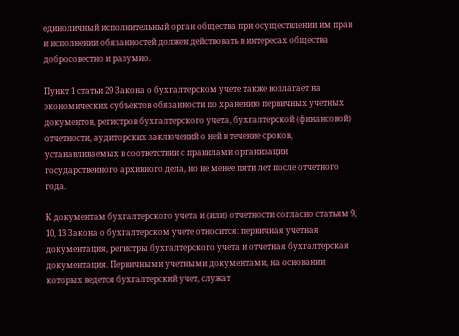единоличный исполнительный орган общества при осуществлении им прав и исполнении обязанностей должен действовать в интересах общества добросовестно и разумно.

Пункт 1 статьи 29 Закона о бухгалтерском учете также возлагает на экономических субъектов обязанности по хранению первичных учетных документов, регистров бухгалтерского учета, бухгалтерской (финансовой) отчетности, аудиторских заключений о ней в течение сроков, устанавливаемых в соответствии с правилами организации государственного архивного дела, но не менее пяти лет после отчетного года.

К документам бухгалтерского учета и (или) отчетности согласно статьям 9, 10, 13 Закона о бухгалтерском учете относится: первичная учетная документация, регистры бухгалтерского учета и отчетная бухгалтерская документация. Первичными учетными документами, на основании которых ведется бухгалтерский учет, служат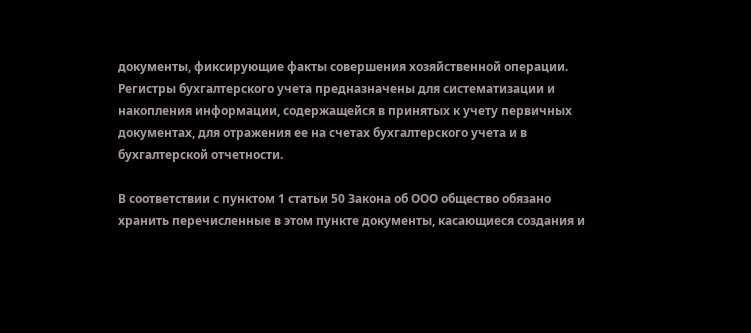документы, фиксирующие факты совершения хозяйственной операции. Регистры бухгалтерского учета предназначены для систематизации и накопления информации, содержащейся в принятых к учету первичных документах, для отражения ее на счетах бухгалтерского учета и в бухгалтерской отчетности.

В соответствии с пунктом 1 статьи 50 Закона об ООО общество обязано хранить перечисленные в этом пункте документы, касающиеся создания и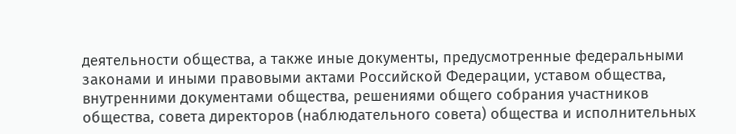деятельности общества, а также иные документы, предусмотренные федеральными законами и иными правовыми актами Российской Федерации, уставом общества, внутренними документами общества, решениями общего собрания участников общества, совета директоров (наблюдательного совета) общества и исполнительных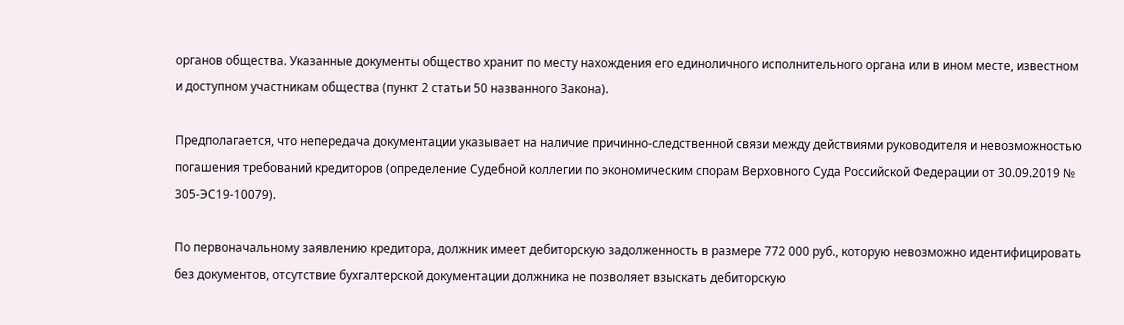органов общества. Указанные документы общество хранит по месту нахождения его единоличного исполнительного органа или в ином месте, известном и доступном участникам общества (пункт 2 статьи 50 названного Закона).

Предполагается, что непередача документации указывает на наличие причинно-следственной связи между действиями руководителя и невозможностью погашения требований кредиторов (определение Судебной коллегии по экономическим спорам Верховного Суда Российской Федерации от 30.09.2019 № 305-ЭС19-10079).

По первоначальному заявлению кредитора, должник имеет дебиторскую задолженность в размере 772 000 руб., которую невозможно идентифицировать без документов, отсутствие бухгалтерской документации должника не позволяет взыскать дебиторскую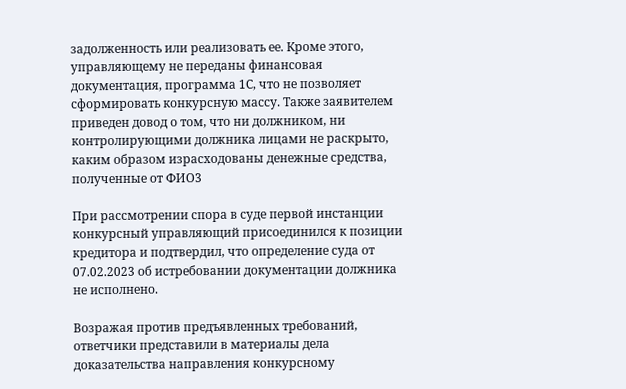задолженность или реализовать ее. Кроме этого, управляющему не переданы финансовая документация, программа 1С, что не позволяет сформировать конкурсную массу. Также заявителем приведен довод о том, что ни должником, ни контролирующими должника лицами не раскрыто, каким образом израсходованы денежные средства, полученные от ФИО3

При рассмотрении спора в суде первой инстанции конкурсный управляющий присоединился к позиции кредитора и подтвердил, что определение суда от 07.02.2023 об истребовании документации должника не исполнено.

Возражая против предъявленных требований, ответчики представили в материалы дела доказательства направления конкурсному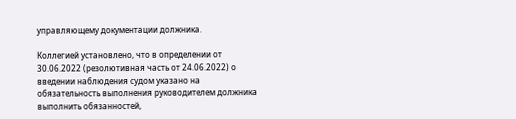управляющему документации должника.

Коллегией установлено, что в определении от 30.06.2022 (резолютивная часть от 24.06.2022) о введении наблюдения судом указано на обязательность выполнения руководителем должника выполнить обязанностей,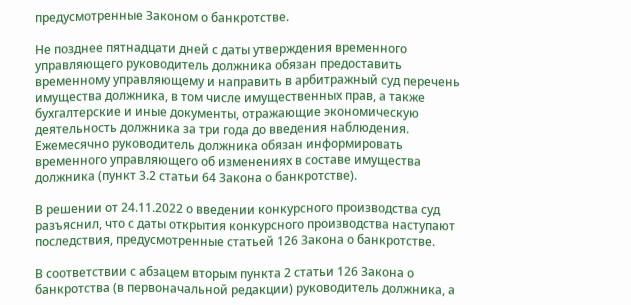предусмотренные Законом о банкротстве.

Не позднее пятнадцати дней с даты утверждения временного управляющего руководитель должника обязан предоставить временному управляющему и направить в арбитражный суд перечень имущества должника, в том числе имущественных прав, а также бухгалтерские и иные документы, отражающие экономическую деятельность должника за три года до введения наблюдения. Ежемесячно руководитель должника обязан информировать временного управляющего об изменениях в составе имущества должника (пункт 3.2 статьи 64 Закона о банкротстве).

В решении от 24.11.2022 о введении конкурсного производства суд разъяснил, что с даты открытия конкурсного производства наступают последствия, предусмотренные статьей 126 Закона о банкротстве.

В соответствии с абзацем вторым пункта 2 статьи 126 Закона о банкротства (в первоначальной редакции) руководитель должника, а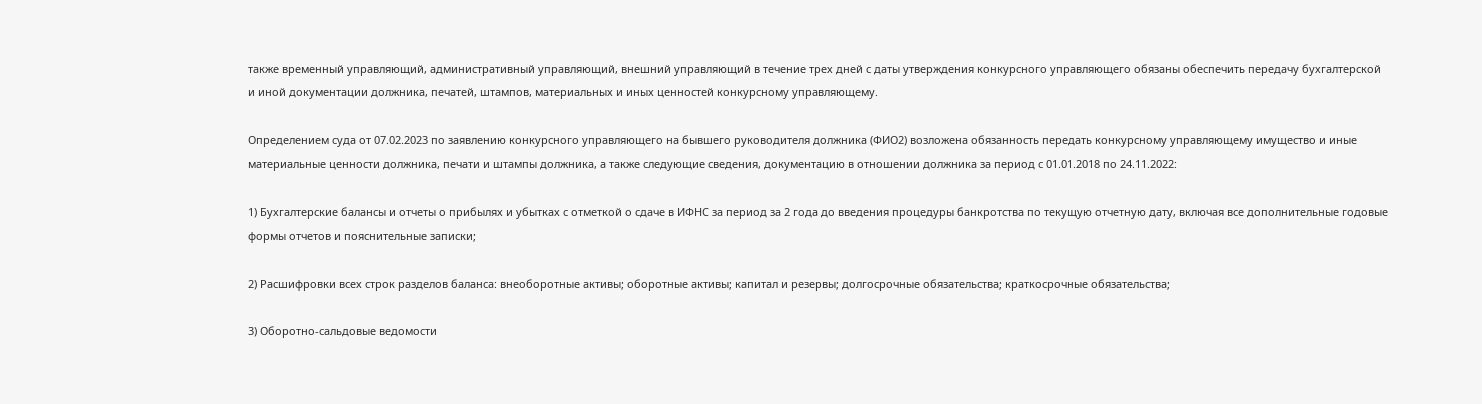также временный управляющий, административный управляющий, внешний управляющий в течение трех дней с даты утверждения конкурсного управляющего обязаны обеспечить передачу бухгалтерской и иной документации должника, печатей, штампов, материальных и иных ценностей конкурсному управляющему.

Определением суда от 07.02.2023 по заявлению конкурсного управляющего на бывшего руководителя должника (ФИО2) возложена обязанность передать конкурсному управляющему имущество и иные материальные ценности должника, печати и штампы должника, а также следующие сведения, документацию в отношении должника за период с 01.01.2018 по 24.11.2022:

1) Бухгалтерские балансы и отчеты о прибылях и убытках с отметкой о сдаче в ИФНС за период за 2 года до введения процедуры банкротства по текущую отчетную дату, включая все дополнительные годовые формы отчетов и пояснительные записки;

2) Расшифровки всех строк разделов баланса: внеоборотные активы; оборотные активы; капитал и резервы; долгосрочные обязательства; краткосрочные обязательства;

3) Оборотно-сальдовые ведомости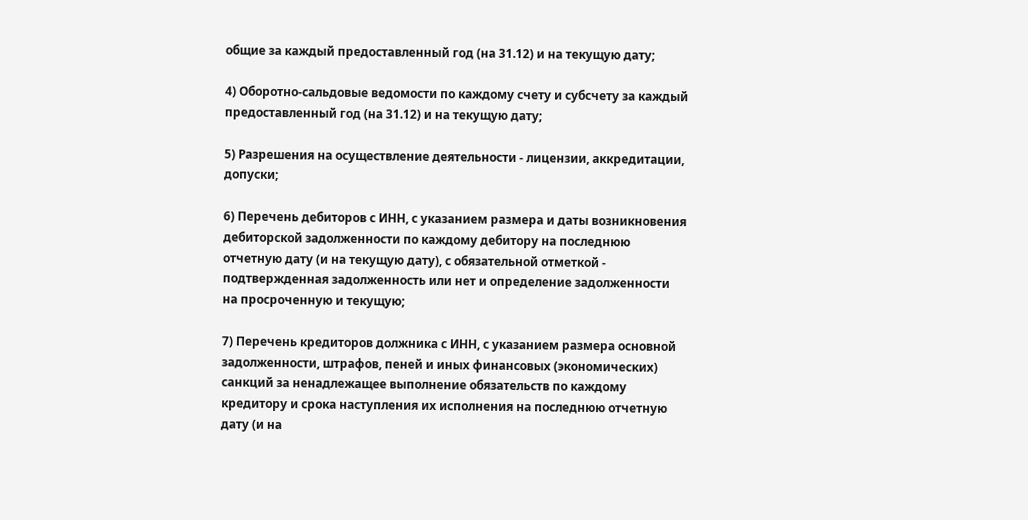общие за каждый предоставленный год (на 31.12) и на текущую дату;

4) Оборотно-сальдовые ведомости по каждому счету и субсчету за каждый предоставленный год (на 31.12) и на текущую дату;

5) Разрешения на осуществление деятельности - лицензии, аккредитации, допуски;

6) Перечень дебиторов с ИНН, с указанием размера и даты возникновения дебиторской задолженности по каждому дебитору на последнюю отчетную дату (и на текущую дату), с обязательной отметкой - подтвержденная задолженность или нет и определение задолженности на просроченную и текущую;

7) Перечень кредиторов должника с ИНН, с указанием размера основной задолженности, штрафов, пеней и иных финансовых (экономических) санкций за ненадлежащее выполнение обязательств по каждому кредитору и срока наступления их исполнения на последнюю отчетную дату (и на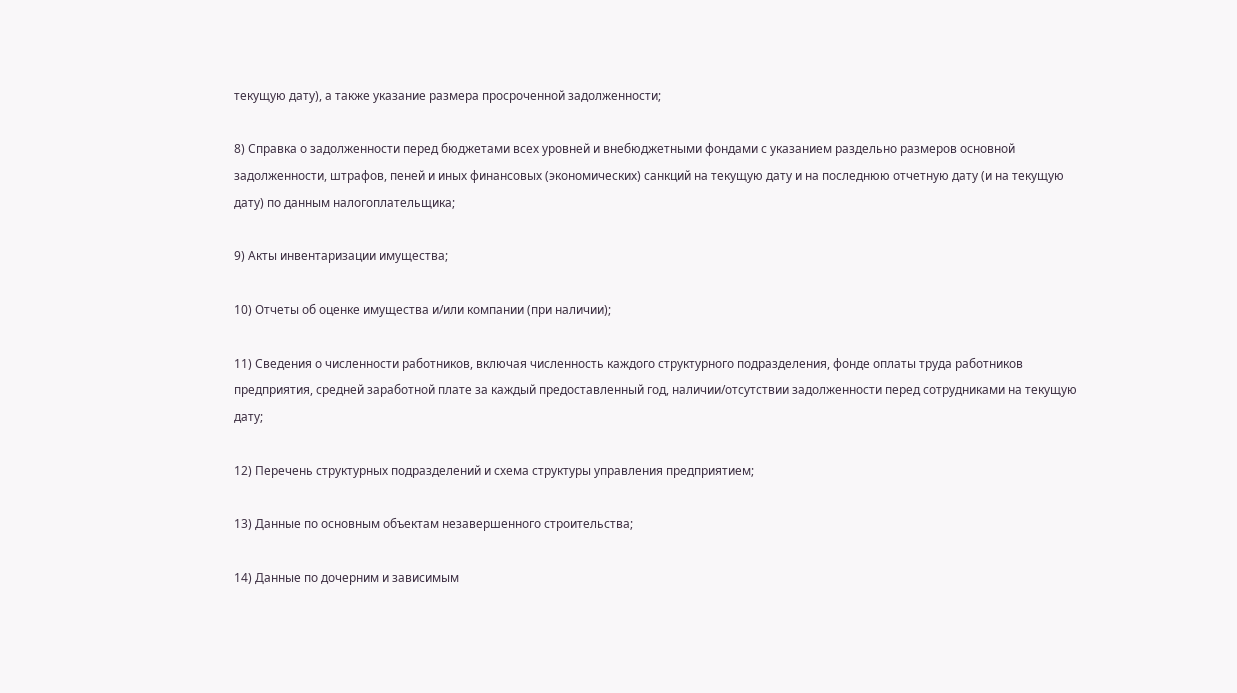текущую дату), а также указание размера просроченной задолженности;

8) Справка о задолженности перед бюджетами всех уровней и внебюджетными фондами с указанием раздельно размеров основной задолженности, штрафов, пеней и иных финансовых (экономических) санкций на текущую дату и на последнюю отчетную дату (и на текущую дату) по данным налогоплательщика;

9) Акты инвентаризации имущества;

10) Отчеты об оценке имущества и/или компании (при наличии);

11) Сведения о численности работников, включая численность каждого структурного подразделения, фонде оплаты труда работников предприятия, средней заработной плате за каждый предоставленный год, наличии/отсутствии задолженности перед сотрудниками на текущую дату;

12) Перечень структурных подразделений и схема структуры управления предприятием;

13) Данные по основным объектам незавершенного строительства;

14) Данные по дочерним и зависимым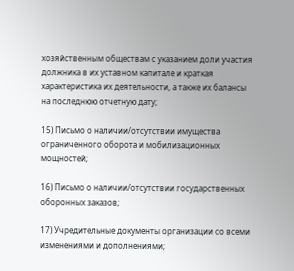хозяйственным обществам с указанием доли участия должника в их уставном капитале и краткая характеристика их деятельности, а также их балансы на последнюю отчетную дату;

15) Письмо о наличии/отсутствии имущества ограниченного оборота и мобилизационных мощностей;

16) Письмо о наличии/отсутствии государственных оборонных заказов;

17) Учредительные документы организации со всеми изменениями и дополнениями;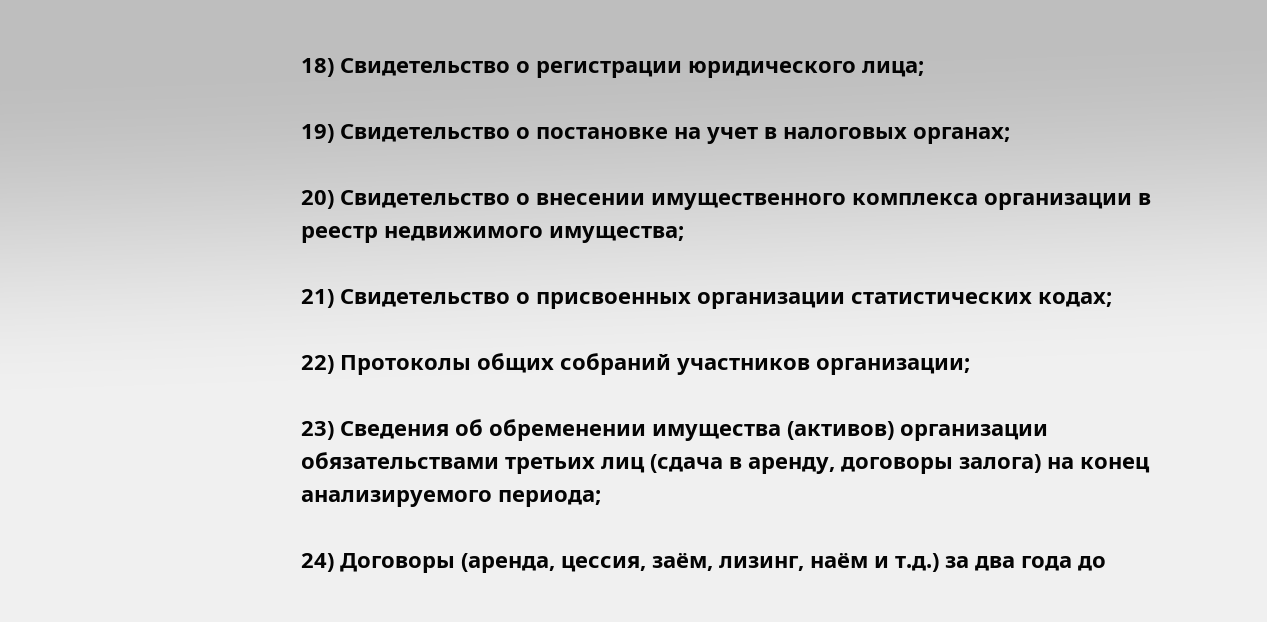18) Свидетельство о регистрации юридического лица;

19) Свидетельство о постановке на учет в налоговых органах;

20) Свидетельство о внесении имущественного комплекса организации в реестр недвижимого имущества;

21) Свидетельство о присвоенных организации статистических кодах;

22) Протоколы общих собраний участников организации;

23) Сведения об обременении имущества (активов) организации обязательствами третьих лиц (сдача в аренду, договоры залога) на конец анализируемого периода;

24) Договоры (аренда, цессия, заём, лизинг, наём и т.д.) за два года до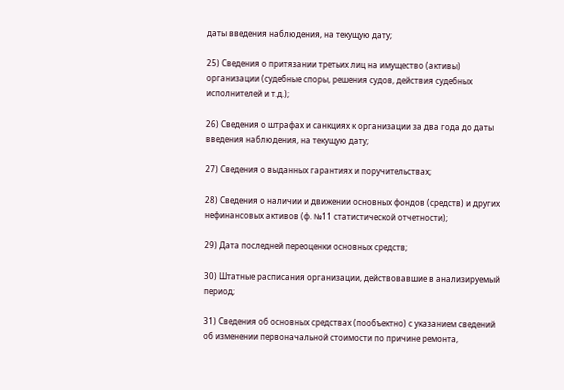даты введения наблюдения, на текущую дату;

25) Сведения о притязании третьих лиц на имущество (активы) организации (судебные споры, решения судов, действия судебных исполнителей и т.д.);

26) Сведения о штрафах и санкциях к организации за два года до даты введения наблюдения, на текущую дату;

27) Сведения о выданных гарантиях и поручительствах;

28) Сведения о наличии и движении основных фондов (средств) и других нефинансовых активов (ф. №11 статистической отчетности);

29) Дата последней переоценки основных средств;

30) Штатные расписания организации, действовавшие в анализируемый период;

31) Сведения об основных средствах (пообъектно) с указанием сведений об изменении первоначальной стоимости по причине ремонта,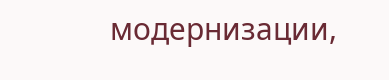модернизации,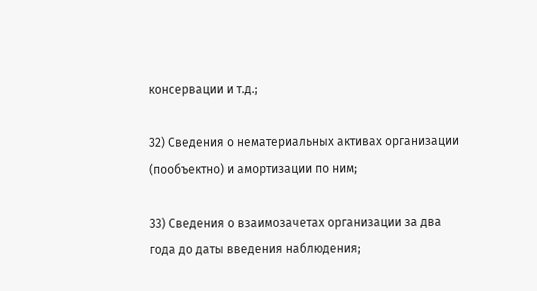консервации и т.д.;

32) Сведения о нематериальных активах организации (пообъектно) и амортизации по ним;

33) Сведения о взаимозачетах организации за два года до даты введения наблюдения;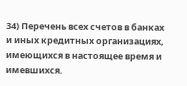34) Перечень всех счетов в банках и иных кредитных организациях, имеющихся в настоящее время и имевшихся.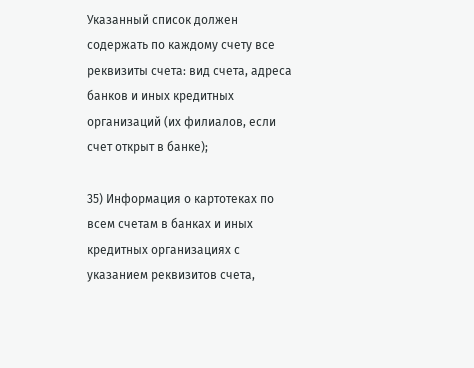Указанный список должен содержать по каждому счету все реквизиты счета: вид счета, адреса банков и иных кредитных организаций (их филиалов, если счет открыт в банке);

35) Информация о картотеках по всем счетам в банках и иных кредитных организациях с указанием реквизитов счета,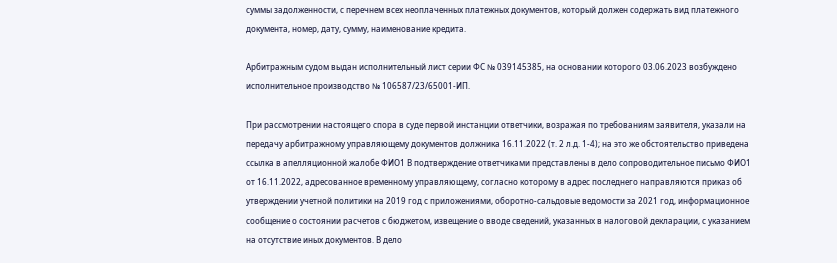суммы задолженности, с перечнем всех неоплаченных платежных документов, который должен содержать вид платежного документа, номер, дату, сумму, наименование кредита.

Арбитражным судом выдан исполнительный лист серии ФС № 039145385, на основании которого 03.06.2023 возбуждено исполнительное производство № 106587/23/65001-ИП.

При рассмотрении настоящего спора в суде первой инстанции ответчики, возражая по требованиям заявителя, указали на передачу арбитражному управляющему документов должника 16.11.2022 (т. 2 л.д. 1-4); на это же обстоятельство приведена ссылка в апелляционной жалобе ФИО1 В подтверждение ответчиками представлены в дело сопроводительное письмо ФИО1 от 16.11.2022, адресованное временному управляющему, согласно которому в адрес последнего направляются приказ об утверждении учетной политики на 2019 год с приложениями, оборотно-сальдовые ведомости за 2021 год, информационное сообщение о состоянии расчетов с бюджетом, извещение о вводе сведений, указанных в налоговой декларации, с указанием на отсутствие иных документов. В дело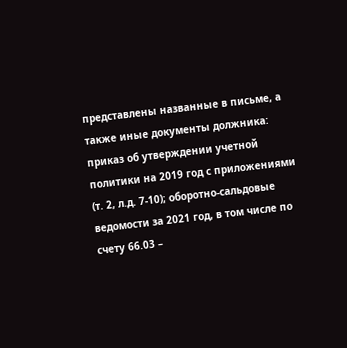представлены названные в письме, а также иные документы должника: приказ об утверждении учетной политики на 2019 год с приложениями (т. 2, л.д. 7-10); оборотно-сальдовые ведомости за 2021 год, в том числе по счету 66.03 –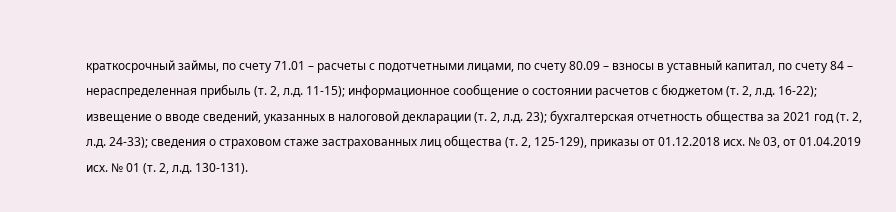краткосрочный займы, по счету 71.01 – расчеты с подотчетными лицами, по счету 80.09 – взносы в уставный капитал, по счету 84 – нераспределенная прибыль (т. 2, л.д. 11-15); информационное сообщение о состоянии расчетов с бюджетом (т. 2, л.д. 16-22); извещение о вводе сведений, указанных в налоговой декларации (т. 2, л.д. 23); бухгалтерская отчетность общества за 2021 год (т. 2, л.д. 24-33); сведения о страховом стаже застрахованных лиц общества (т. 2, 125-129), приказы от 01.12.2018 исх. № 03, от 01.04.2019 исх. № 01 (т. 2, л.д. 130-131).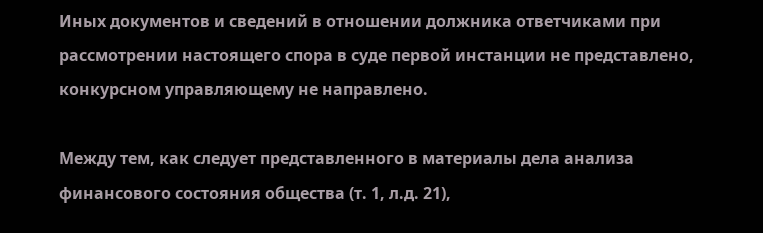Иных документов и сведений в отношении должника ответчиками при рассмотрении настоящего спора в суде первой инстанции не представлено, конкурсном управляющему не направлено.

Между тем, как следует представленного в материалы дела анализа финансового состояния общества (т. 1, л.д. 21),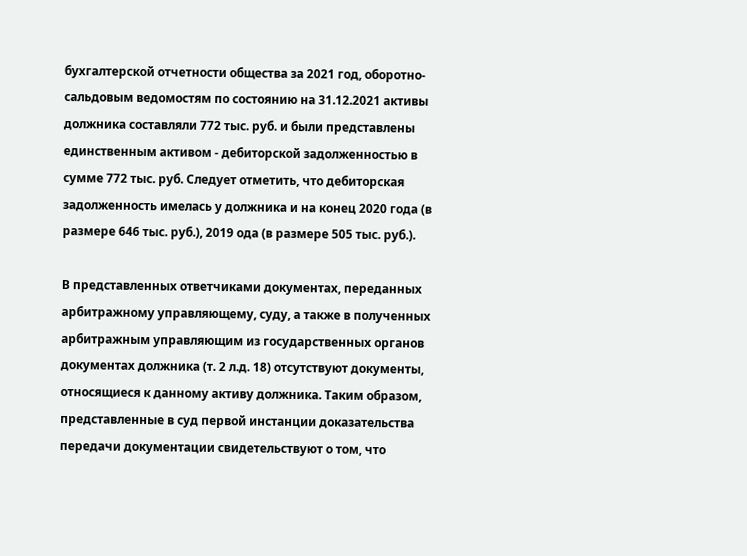бухгалтерской отчетности общества за 2021 год, оборотно-сальдовым ведомостям по состоянию на 31.12.2021 активы должника составляли 772 тыс. руб. и были представлены единственным активом - дебиторской задолженностью в сумме 772 тыс. руб. Следует отметить, что дебиторская задолженность имелась у должника и на конец 2020 года (в размере 646 тыс. руб.), 2019 ода (в размере 505 тыс. руб.).

В представленных ответчиками документах, переданных арбитражному управляющему, суду, а также в полученных арбитражным управляющим из государственных органов документах должника (т. 2 л.д. 18) отсутствуют документы, относящиеся к данному активу должника. Таким образом, представленные в суд первой инстанции доказательства передачи документации свидетельствуют о том, что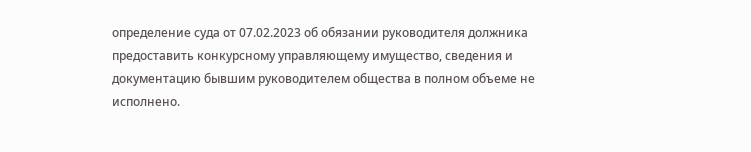определение суда от 07.02.2023 об обязании руководителя должника предоставить конкурсному управляющему имущество, сведения и документацию бывшим руководителем общества в полном объеме не исполнено.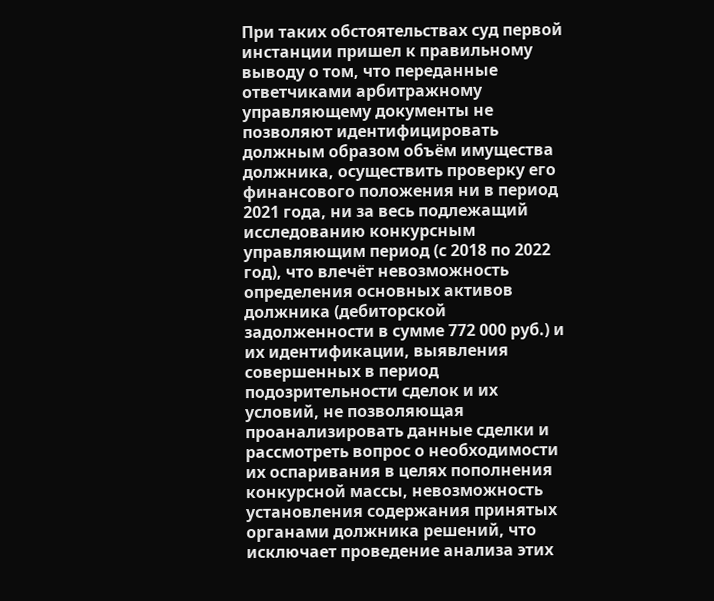При таких обстоятельствах суд первой инстанции пришел к правильному выводу о том, что переданные ответчиками арбитражному управляющему документы не позволяют идентифицировать должным образом объём имущества должника, осуществить проверку его финансового положения ни в период 2021 года, ни за весь подлежащий исследованию конкурсным управляющим период (с 2018 по 2022 год), что влечёт невозможность определения основных активов должника (дебиторской задолженности в сумме 772 000 руб.) и их идентификации, выявления совершенных в период подозрительности сделок и их условий, не позволяющая проанализировать данные сделки и рассмотреть вопрос о необходимости их оспаривания в целях пополнения конкурсной массы, невозможность установления содержания принятых органами должника решений, что исключает проведение анализа этих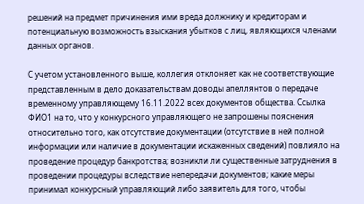решений на предмет причинения ими вреда должнику и кредиторам и потенциальную возможность взыскания убытков с лиц, являющихся членами данных органов.

С учетом установленного выше, коллегия отклоняет как не соответствующие представленным в дело доказательствам доводы апеллянтов о передаче временному управляющему 16.11.2022 всех документов общества. Ссылка ФИО1 на то, что у конкурсного управляющего не запрошены пояснения относительно того, как отсутствие документации (отсутствие в ней полной информации или наличие в документации искаженных сведений) повлияло на проведение процедур банкротства; возникли ли существенные затруднения в проведении процедуры вследствие непередачи документов; какие меры принимал конкурсный управляющий либо заявитель для того, чтобы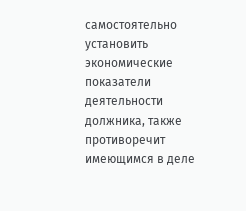самостоятельно установить экономические показатели деятельности должника, также противоречит имеющимся в деле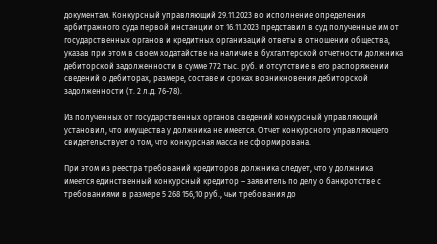документам. Конкурсный управляющий 29.11.2023 во исполнение определения арбитражного суда первой инстанции от 16.11.2023 представил в суд полученные им от государственных органов и кредитных организаций ответы в отношении общества, указав при этом в своем ходатайстве на наличие в бухгалтерской отчетности должника дебиторской задолженности в сумме 772 тыс. руб. и отсутствие в его распоряжении сведений о дебиторах, размере, составе и сроках возникновения дебиторской задолженности (т. 2 л.д. 76-78).

Из полученных от государственных органов сведений конкурсный управляющий установил, что имущества у должника не имеется. Отчет конкурсного управляющего свидетельствует о том, что конкурсная масса не сформирована.

При этом из реестра требований кредиторов должника следует, что у должника имеется единственный конкурсный кредитор – заявитель по делу о банкротстве с требованиями в размере 5 268 156,10 руб., чьи требования до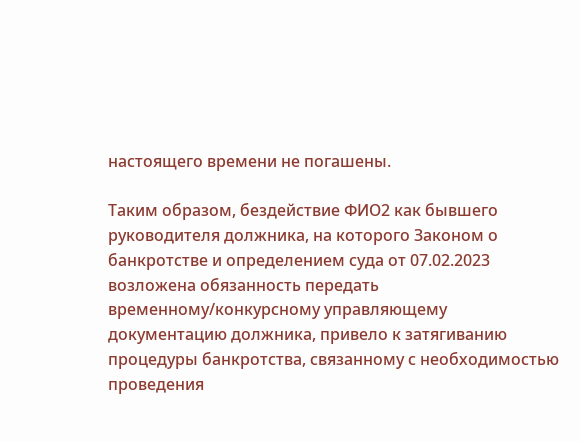настоящего времени не погашены.

Таким образом, бездействие ФИО2 как бывшего руководителя должника, на которого Законом о банкротстве и определением суда от 07.02.2023 возложена обязанность передать временному/конкурсному управляющему документацию должника, привело к затягиванию процедуры банкротства, связанному с необходимостью проведения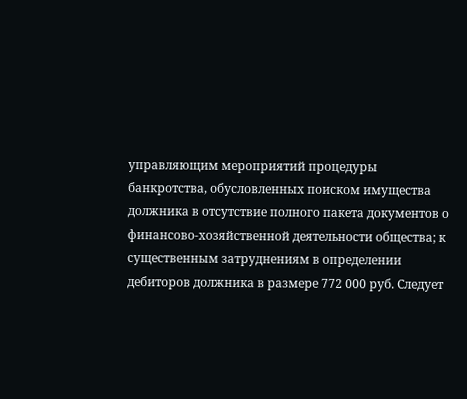управляющим мероприятий процедуры банкротства, обусловленных поиском имущества должника в отсутствие полного пакета документов о финансово-хозяйственной деятельности общества; к существенным затруднениям в определении дебиторов должника в размере 772 000 руб. Следует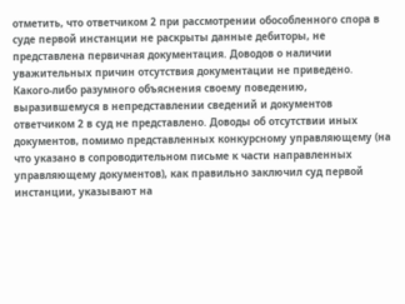отметить, что ответчиком 2 при рассмотрении обособленного спора в суде первой инстанции не раскрыты данные дебиторы, не представлена первичная документация. Доводов о наличии уважительных причин отсутствия документации не приведено. Какого-либо разумного объяснения своему поведению, выразившемуся в непредставлении сведений и документов ответчиком 2 в суд не представлено. Доводы об отсутствии иных документов, помимо представленных конкурсному управляющему (на что указано в сопроводительном письме к части направленных управляющему документов), как правильно заключил суд первой инстанции, указывают на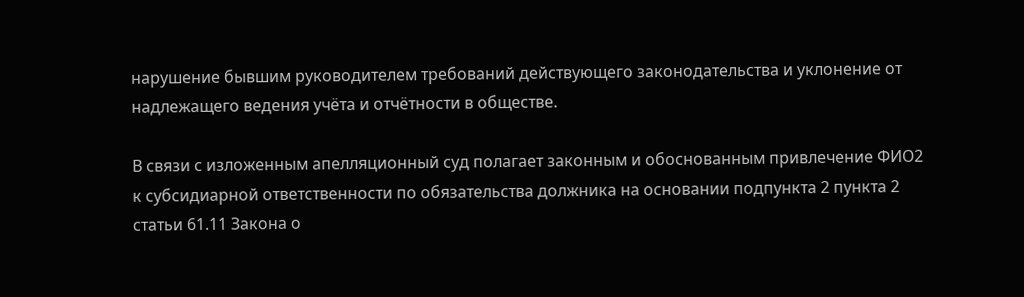нарушение бывшим руководителем требований действующего законодательства и уклонение от надлежащего ведения учёта и отчётности в обществе.

В связи с изложенным апелляционный суд полагает законным и обоснованным привлечение ФИО2 к субсидиарной ответственности по обязательства должника на основании подпункта 2 пункта 2 статьи 61.11 Закона о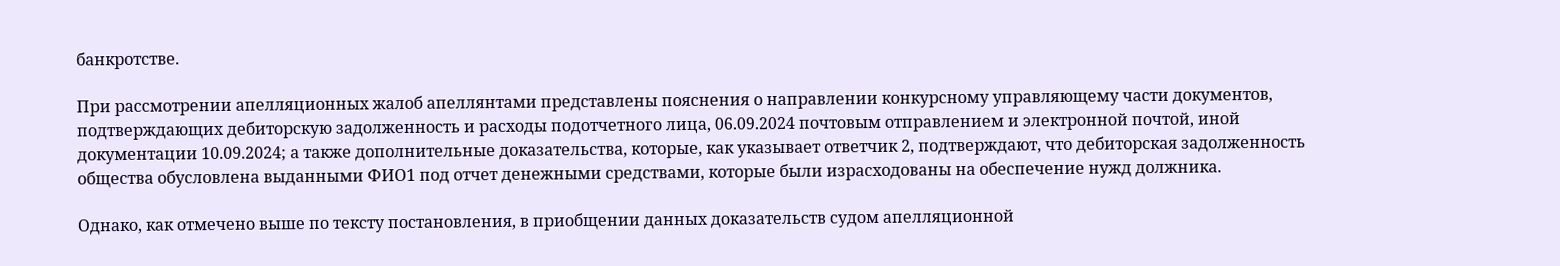банкротстве.

При рассмотрении апелляционных жалоб апеллянтами представлены пояснения о направлении конкурсному управляющему части документов, подтверждающих дебиторскую задолженность и расходы подотчетного лица, 06.09.2024 почтовым отправлением и электронной почтой, иной документации 10.09.2024; а также дополнительные доказательства, которые, как указывает ответчик 2, подтверждают, что дебиторская задолженность общества обусловлена выданными ФИО1 под отчет денежными средствами, которые были израсходованы на обеспечение нужд должника.

Однако, как отмечено выше по тексту постановления, в приобщении данных доказательств судом апелляционной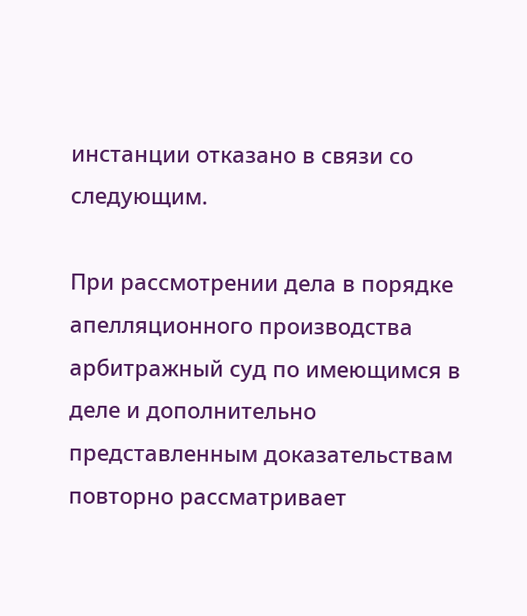инстанции отказано в связи со следующим.

При рассмотрении дела в порядке апелляционного производства арбитражный суд по имеющимся в деле и дополнительно представленным доказательствам повторно рассматривает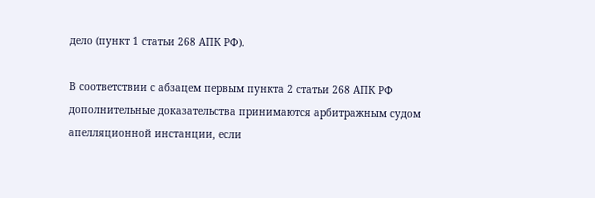дело (пункт 1 статьи 268 АПК РФ).

В соответствии с абзацем первым пункта 2 статьи 268 АПК РФ дополнительные доказательства принимаются арбитражным судом апелляционной инстанции, если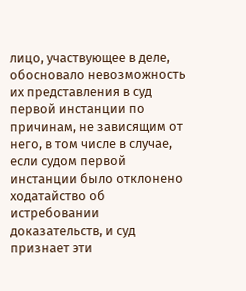лицо, участвующее в деле, обосновало невозможность их представления в суд первой инстанции по причинам, не зависящим от него, в том числе в случае, если судом первой инстанции было отклонено ходатайство об истребовании доказательств, и суд признает эти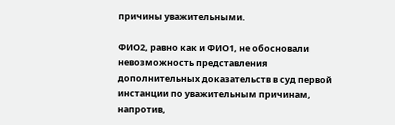причины уважительными.

ФИО2, равно как и ФИО1, не обосновали невозможность представления дополнительных доказательств в суд первой инстанции по уважительным причинам, напротив,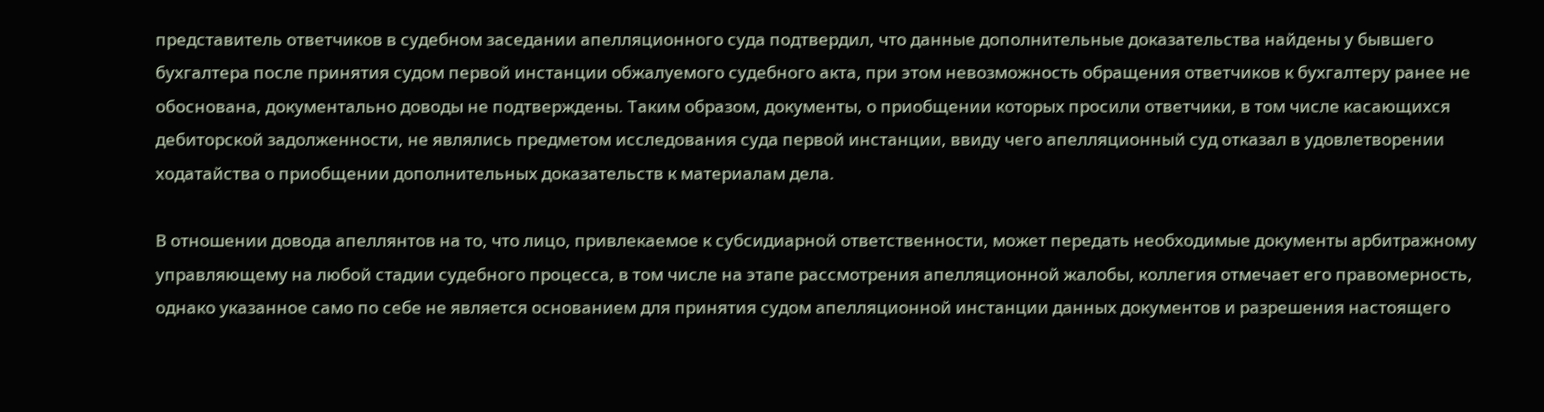представитель ответчиков в судебном заседании апелляционного суда подтвердил, что данные дополнительные доказательства найдены у бывшего бухгалтера после принятия судом первой инстанции обжалуемого судебного акта, при этом невозможность обращения ответчиков к бухгалтеру ранее не обоснована, документально доводы не подтверждены. Таким образом, документы, о приобщении которых просили ответчики, в том числе касающихся дебиторской задолженности, не являлись предметом исследования суда первой инстанции, ввиду чего апелляционный суд отказал в удовлетворении ходатайства о приобщении дополнительных доказательств к материалам дела.

В отношении довода апеллянтов на то, что лицо, привлекаемое к субсидиарной ответственности, может передать необходимые документы арбитражному управляющему на любой стадии судебного процесса, в том числе на этапе рассмотрения апелляционной жалобы, коллегия отмечает его правомерность, однако указанное само по себе не является основанием для принятия судом апелляционной инстанции данных документов и разрешения настоящего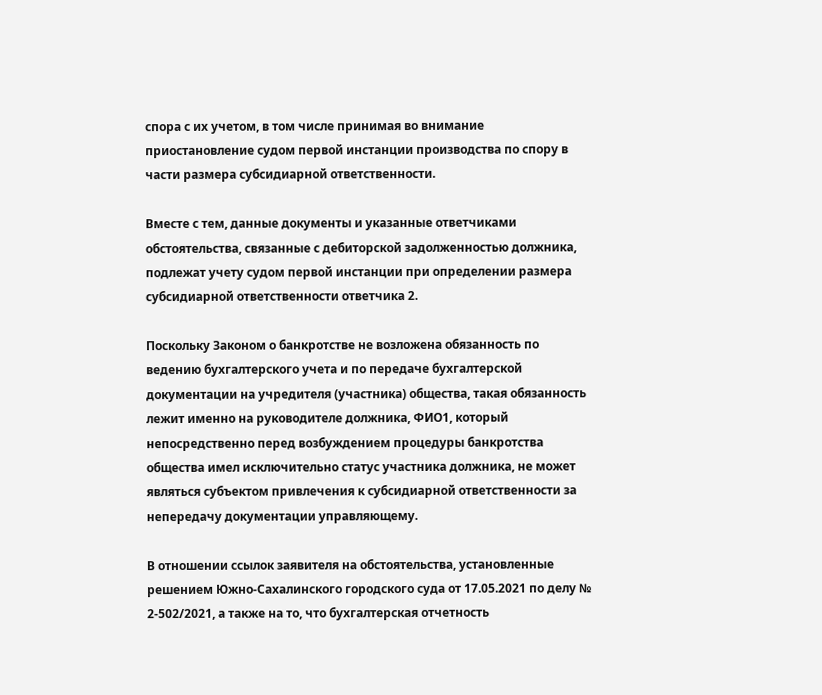спора с их учетом, в том числе принимая во внимание приостановление судом первой инстанции производства по спору в части размера субсидиарной ответственности.

Вместе с тем, данные документы и указанные ответчиками обстоятельства, связанные с дебиторской задолженностью должника, подлежат учету судом первой инстанции при определении размера субсидиарной ответственности ответчика 2.

Поскольку Законом о банкротстве не возложена обязанность по ведению бухгалтерского учета и по передаче бухгалтерской документации на учредителя (участника) общества, такая обязанность лежит именно на руководителе должника, ФИО1, который непосредственно перед возбуждением процедуры банкротства общества имел исключительно статус участника должника, не может являться субъектом привлечения к субсидиарной ответственности за непередачу документации управляющему.

В отношении ссылок заявителя на обстоятельства, установленные решением Южно-Сахалинского городского суда от 17.05.2021 по делу № 2-502/2021, а также на то, что бухгалтерская отчетность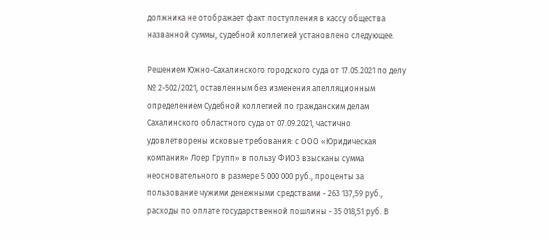должника не отображает факт поступления в кассу общества названной суммы, судебной коллегией установлено следующее.

Решением Южно-Сахалинского городского суда от 17.05.2021 по делу № 2-502/2021, оставленным без изменения апелляционным определением Судебной коллегией по гражданским делам Сахалинского областного суда от 07.09.2021, частично удовлетворены исковые требования: с ООО «Юридическая компания» Лоер Групп» в пользу ФИО3 взысканы сумма неосновательного в размере 5 000 000 руб., проценты за пользование чужими денежными средствами - 263 137,59 руб., расходы по оплате государственной пошлины - 35 018,51 руб. В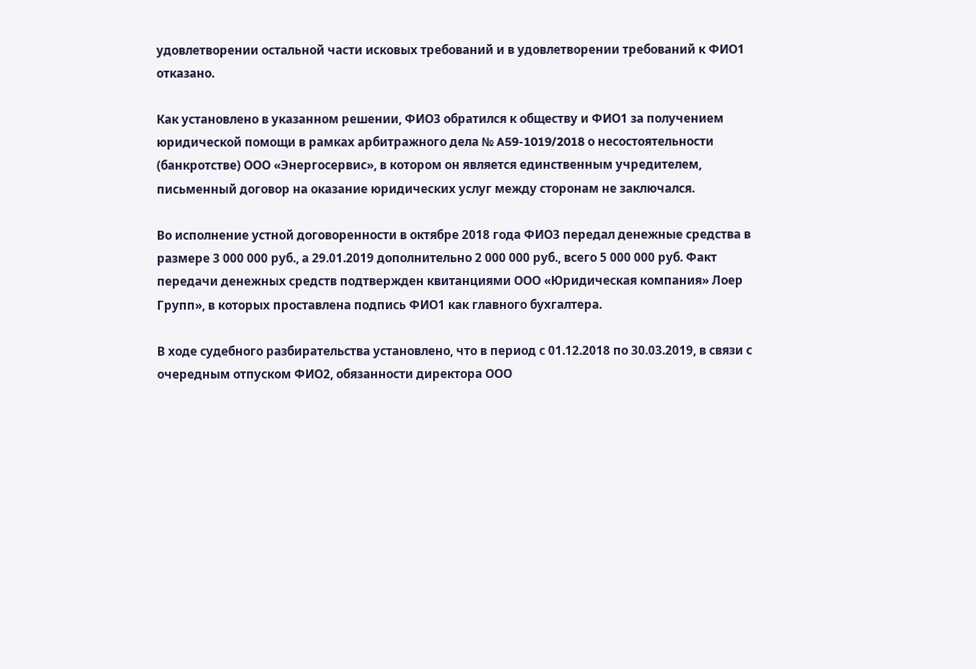удовлетворении остальной части исковых требований и в удовлетворении требований к ФИО1 отказано.

Как установлено в указанном решении, ФИО3 обратился к обществу и ФИО1 за получением юридической помощи в рамках арбитражного дела № A59-1019/2018 о несостоятельности (банкротстве) ООО «Энергосервис», в котором он является единственным учредителем, письменный договор на оказание юридических услуг между сторонам не заключался.

Во исполнение устной договоренности в октябре 2018 года ФИО3 передал денежные средства в размере 3 000 000 руб., а 29.01.2019 дополнительно 2 000 000 руб., всего 5 000 000 руб. Факт передачи денежных средств подтвержден квитанциями ООО «Юридическая компания» Лоер Групп», в которых проставлена подпись ФИО1 как главного бухгалтера.

В ходе судебного разбирательства установлено, что в период с 01.12.2018 по 30.03.2019, в связи с очередным отпуском ФИО2, обязанности директора ООО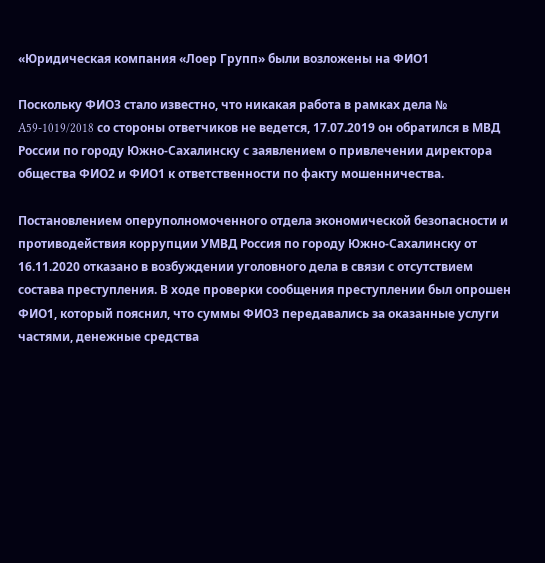«Юридическая компания «Лоер Групп» были возложены на ФИО1

Поскольку ФИО3 стало известно, что никакая работа в рамках дела № A59-1019/2018 со стороны ответчиков не ведется, 17.07.2019 он обратился в МВД России по городу Южно-Сахалинску с заявлением о привлечении директора общества ФИО2 и ФИО1 к ответственности по факту мошенничества.

Постановлением оперуполномоченного отдела экономической безопасности и противодействия коррупции УМВД Россия по городу Южно-Сахалинску от 16.11.2020 отказано в возбуждении уголовного дела в связи с отсутствием состава преступления. В ходе проверки сообщения преступлении был опрошен ФИО1, который пояснил, что суммы ФИО3 передавались за оказанные услуги частями, денежные средства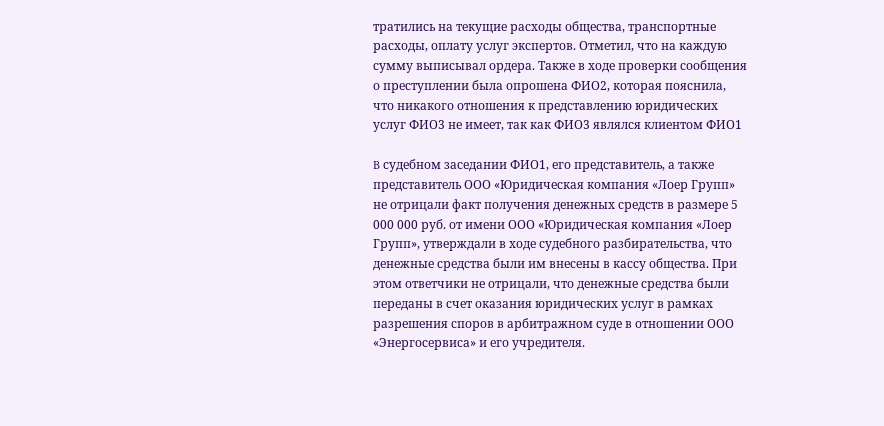тратились на текущие расходы общества, транспортные расходы, оплату услуг экспертов. Отметил, что на каждую сумму выписывал ордера. Также в ходе проверки сообщения о преступлении была опрошена ФИО2, которая пояснила, что никакого отношения к представлению юридических услуг ФИО3 не имеет, так как ФИО3 являлся клиентом ФИО1

B судебном заседании ФИО1, его представитель, а также представитель ООО «Юридическая компания «Лоер Групп» не отрицали факт получения денежных средств в размере 5 000 000 руб. от имени ООО «Юридическая компания «Лоер Групп», утверждали в ходе судебного разбирательства, что денежные средства были им внесены в кассу общества. При этом ответчики не отрицали, что денежные средства были переданы в счет оказания юридических услуг в рамках разрешения споров в арбитражном суде в отношении ООО «Энергосервиса» и его учредителя.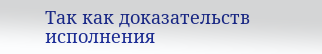Так как доказательств исполнения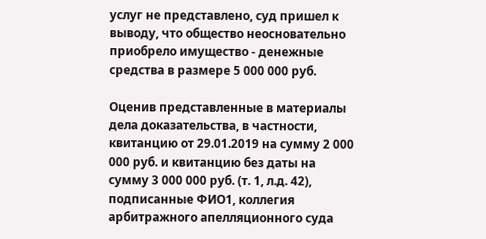услуг не представлено, суд пришел к выводу, что общество неосновательно приобрело имущество - денежные средства в размере 5 000 000 руб.

Оценив представленные в материалы дела доказательства, в частности, квитанцию от 29.01.2019 на сумму 2 000 000 руб. и квитанцию без даты на сумму 3 000 000 руб. (т. 1, л.д. 42), подписанные ФИО1, коллегия арбитражного апелляционного суда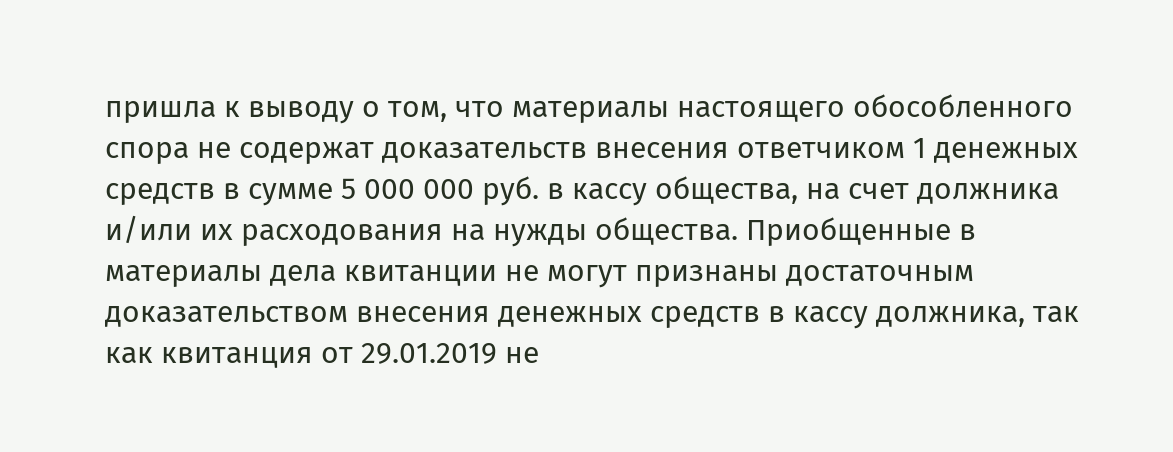пришла к выводу о том, что материалы настоящего обособленного спора не содержат доказательств внесения ответчиком 1 денежных средств в сумме 5 000 000 руб. в кассу общества, на счет должника и/или их расходования на нужды общества. Приобщенные в материалы дела квитанции не могут признаны достаточным доказательством внесения денежных средств в кассу должника, так как квитанция от 29.01.2019 не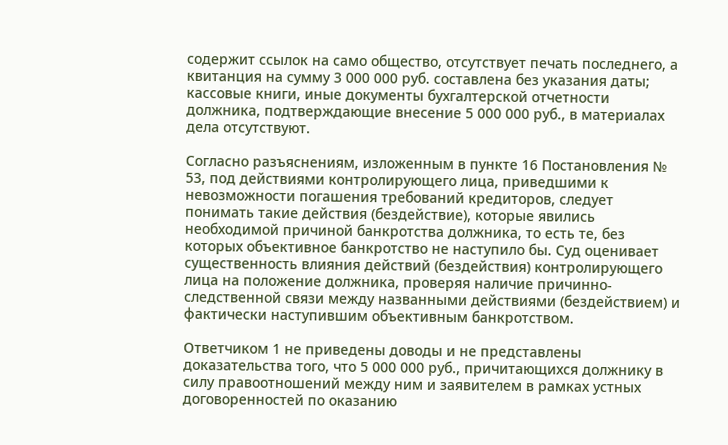содержит ссылок на само общество, отсутствует печать последнего, а квитанция на сумму 3 000 000 руб. составлена без указания даты; кассовые книги, иные документы бухгалтерской отчетности должника, подтверждающие внесение 5 000 000 руб., в материалах дела отсутствуют.

Согласно разъяснениям, изложенным в пункте 16 Постановления № 53, под действиями контролирующего лица, приведшими к невозможности погашения требований кредиторов, следует понимать такие действия (бездействие), которые явились необходимой причиной банкротства должника, то есть те, без которых объективное банкротство не наступило бы. Суд оценивает существенность влияния действий (бездействия) контролирующего лица на положение должника, проверяя наличие причинно-следственной связи между названными действиями (бездействием) и фактически наступившим объективным банкротством.

Ответчиком 1 не приведены доводы и не представлены доказательства того, что 5 000 000 руб., причитающихся должнику в силу правоотношений между ним и заявителем в рамках устных договоренностей по оказанию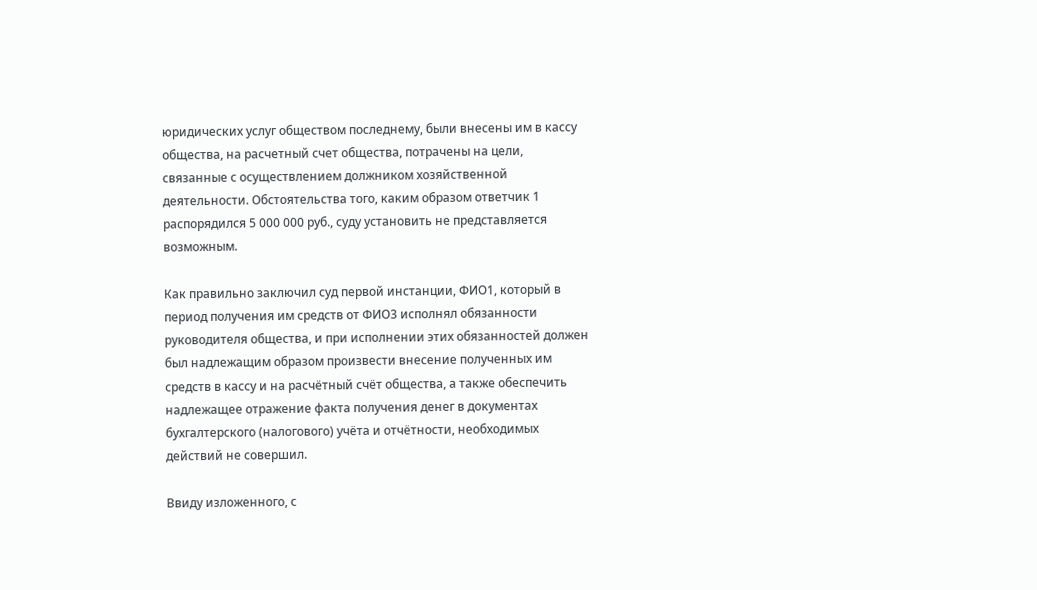юридических услуг обществом последнему, были внесены им в кассу общества, на расчетный счет общества, потрачены на цели, связанные с осуществлением должником хозяйственной деятельности. Обстоятельства того, каким образом ответчик 1 распорядился 5 000 000 руб., суду установить не представляется возможным.

Как правильно заключил суд первой инстанции, ФИО1, который в период получения им средств от ФИО3 исполнял обязанности руководителя общества, и при исполнении этих обязанностей должен был надлежащим образом произвести внесение полученных им средств в кассу и на расчётный счёт общества, а также обеспечить надлежащее отражение факта получения денег в документах бухгалтерского (налогового) учёта и отчётности, необходимых действий не совершил.

Ввиду изложенного, с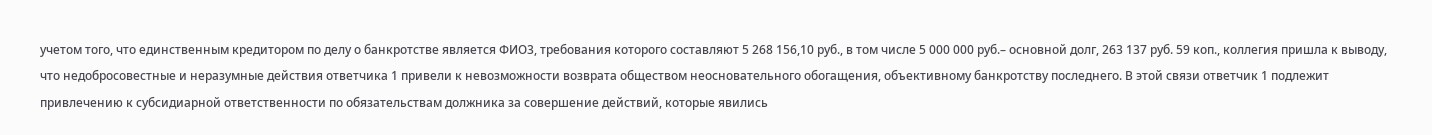учетом того, что единственным кредитором по делу о банкротстве является ФИО3, требования которого составляют 5 268 156,10 руб., в том числе 5 000 000 руб.– основной долг, 263 137 руб. 59 коп., коллегия пришла к выводу, что недобросовестные и неразумные действия ответчика 1 привели к невозможности возврата обществом неосновательного обогащения, объективному банкротству последнего. В этой связи ответчик 1 подлежит привлечению к субсидиарной ответственности по обязательствам должника за совершение действий, которые явились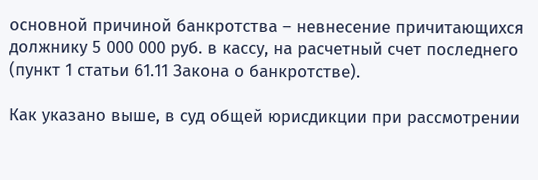основной причиной банкротства – невнесение причитающихся должнику 5 000 000 руб. в кассу, на расчетный счет последнего (пункт 1 статьи 61.11 Закона о банкротстве).

Как указано выше, в суд общей юрисдикции при рассмотрении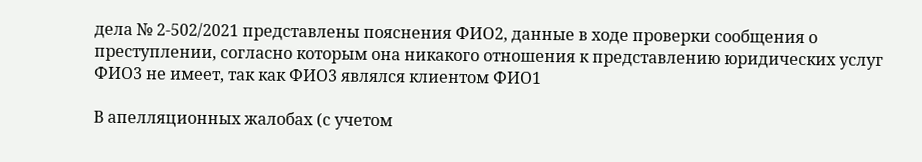дела № 2-502/2021 представлены пояснения ФИО2, данные в ходе проверки сообщения о преступлении, согласно которым она никакого отношения к представлению юридических услуг ФИО3 не имеет, так как ФИО3 являлся клиентом ФИО1

В апелляционных жалобах (с учетом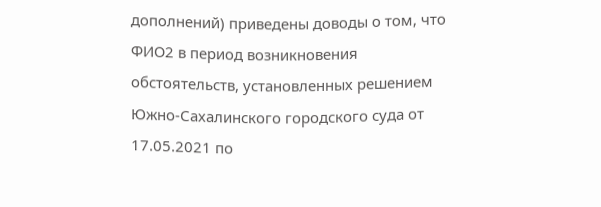дополнений) приведены доводы о том, что ФИО2 в период возникновения обстоятельств, установленных решением Южно-Сахалинского городского суда от 17.05.2021 по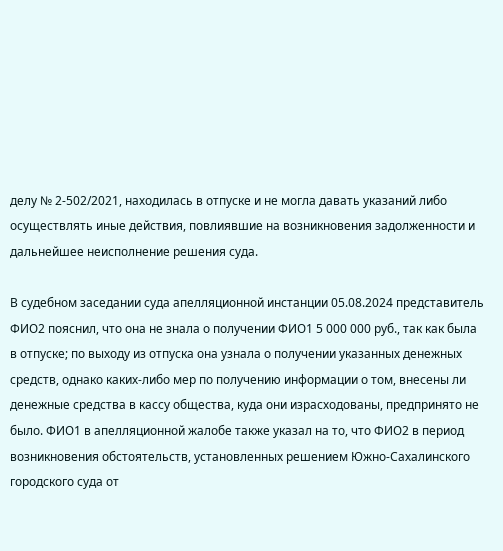делу № 2-502/2021, находилась в отпуске и не могла давать указаний либо осуществлять иные действия, повлиявшие на возникновения задолженности и дальнейшее неисполнение решения суда.

В судебном заседании суда апелляционной инстанции 05.08.2024 представитель ФИО2 пояснил, что она не знала о получении ФИО1 5 000 000 руб., так как была в отпуске; по выходу из отпуска она узнала о получении указанных денежных средств, однако каких-либо мер по получению информации о том, внесены ли денежные средства в кассу общества, куда они израсходованы, предпринято не было. ФИО1 в апелляционной жалобе также указал на то, что ФИО2 в период возникновения обстоятельств, установленных решением Южно-Сахалинского городского суда от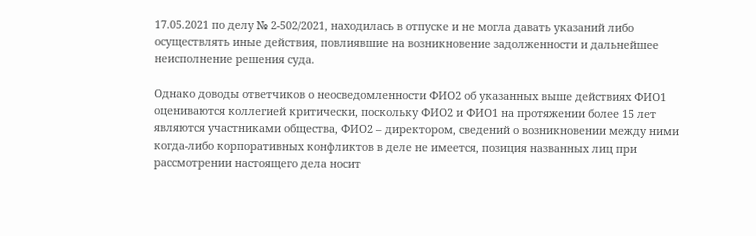17.05.2021 по делу № 2-502/2021, находилась в отпуске и не могла давать указаний либо осуществлять иные действия, повлиявшие на возникновение задолженности и дальнейшее неисполнение решения суда.

Однако доводы ответчиков о неосведомленности ФИО2 об указанных выше действиях ФИО1 оцениваются коллегией критически, поскольку ФИО2 и ФИО1 на протяжении более 15 лет являются участниками общества, ФИО2 – директором, сведений о возникновении между ними когда-либо корпоративных конфликтов в деле не имеется, позиция названных лиц при рассмотрении настоящего дела носит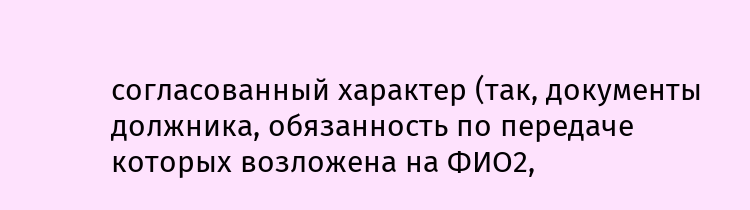согласованный характер (так, документы должника, обязанность по передаче которых возложена на ФИО2,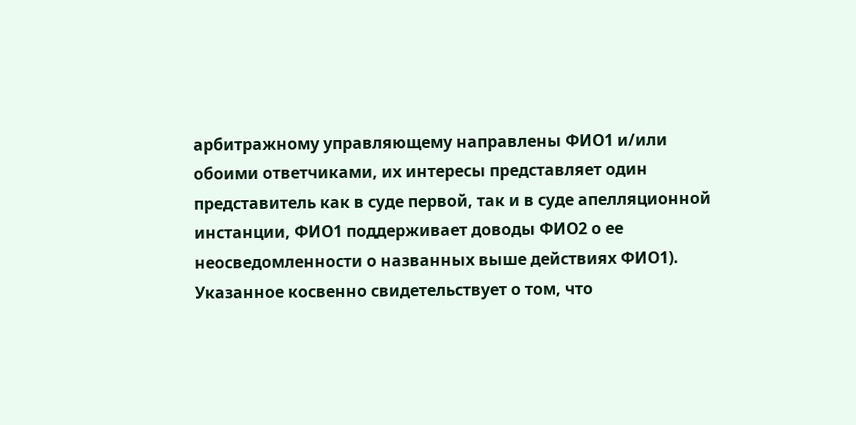арбитражному управляющему направлены ФИО1 и/или обоими ответчиками, их интересы представляет один представитель как в суде первой, так и в суде апелляционной инстанции, ФИО1 поддерживает доводы ФИО2 о ее неосведомленности о названных выше действиях ФИО1). Указанное косвенно свидетельствует о том, что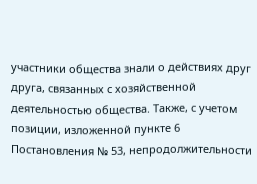участники общества знали о действиях друг друга, связанных с хозяйственной деятельностью общества. Также, с учетом позиции, изложенной пункте 6 Постановления № 53, непродолжительности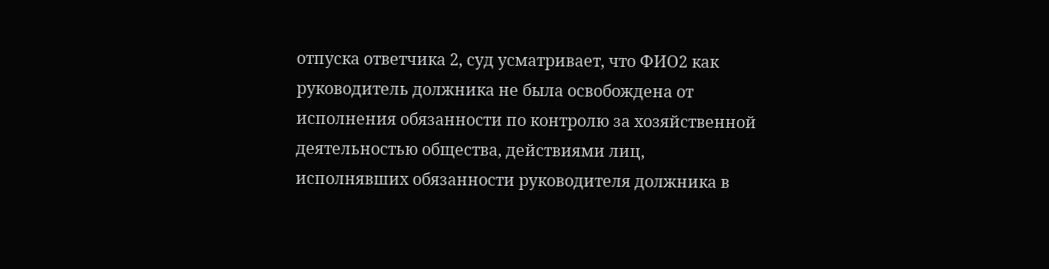отпуска ответчика 2, суд усматривает, что ФИО2 как руководитель должника не была освобождена от исполнения обязанности по контролю за хозяйственной деятельностью общества, действиями лиц, исполнявших обязанности руководителя должника в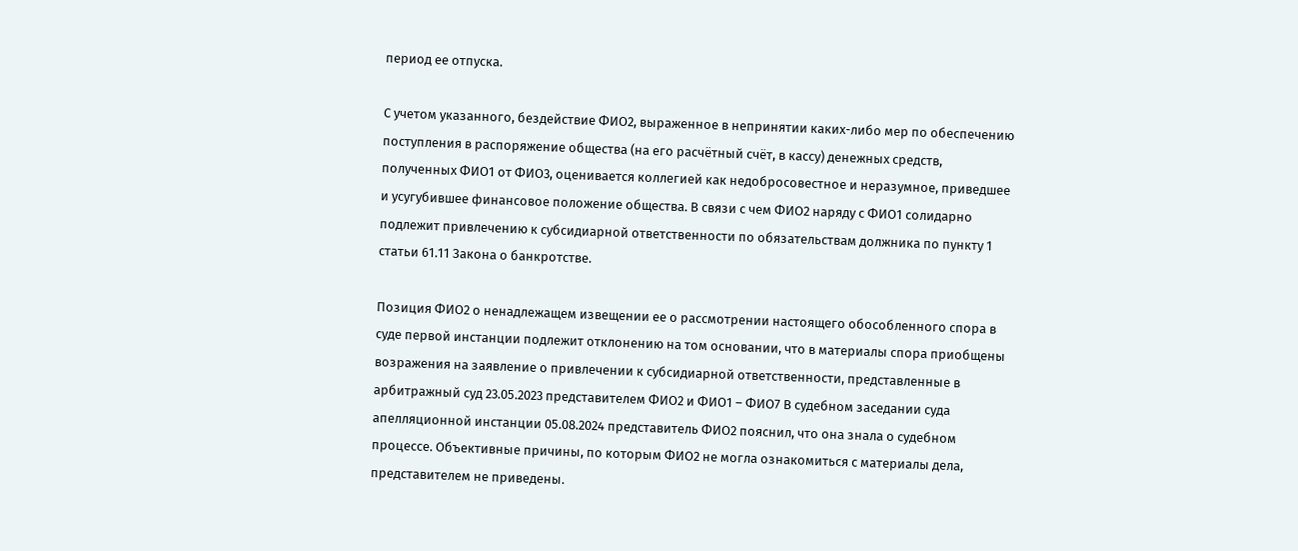период ее отпуска.

С учетом указанного, бездействие ФИО2, выраженное в непринятии каких-либо мер по обеспечению поступления в распоряжение общества (на его расчётный счёт, в кассу) денежных средств, полученных ФИО1 от ФИО3, оценивается коллегией как недобросовестное и неразумное, приведшее и усугубившее финансовое положение общества. В связи с чем ФИО2 наряду с ФИО1 солидарно подлежит привлечению к субсидиарной ответственности по обязательствам должника по пункту 1 статьи 61.11 Закона о банкротстве.

Позиция ФИО2 о ненадлежащем извещении ее о рассмотрении настоящего обособленного спора в суде первой инстанции подлежит отклонению на том основании, что в материалы спора приобщены возражения на заявление о привлечении к субсидиарной ответственности, представленные в арбитражный суд 23.05.2023 представителем ФИО2 и ФИО1 – ФИО7 В судебном заседании суда апелляционной инстанции 05.08.2024 представитель ФИО2 пояснил, что она знала о судебном процессе. Объективные причины, по которым ФИО2 не могла ознакомиться с материалы дела, представителем не приведены.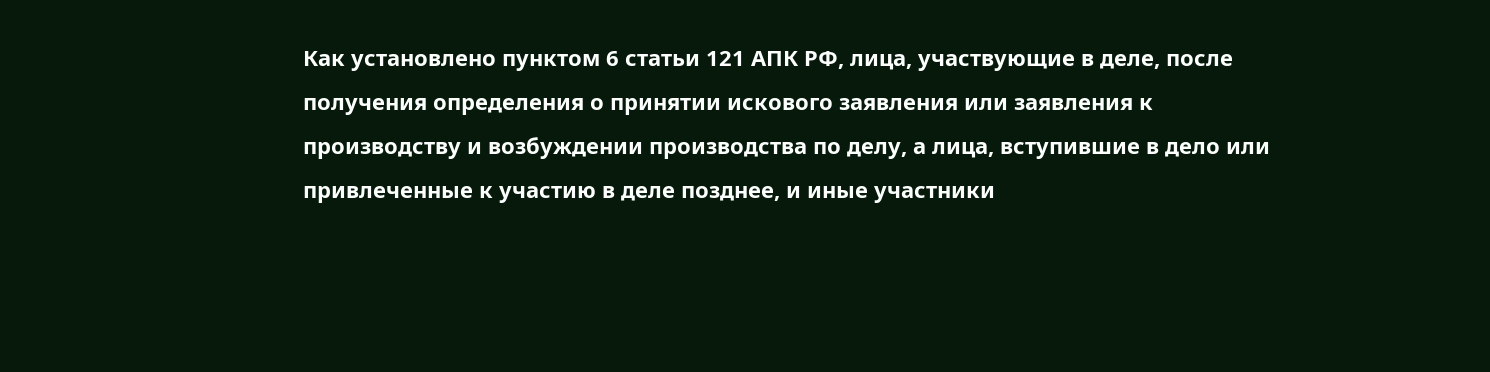Как установлено пунктом 6 статьи 121 АПК РФ, лица, участвующие в деле, после получения определения о принятии искового заявления или заявления к производству и возбуждении производства по делу, а лица, вступившие в дело или привлеченные к участию в деле позднее, и иные участники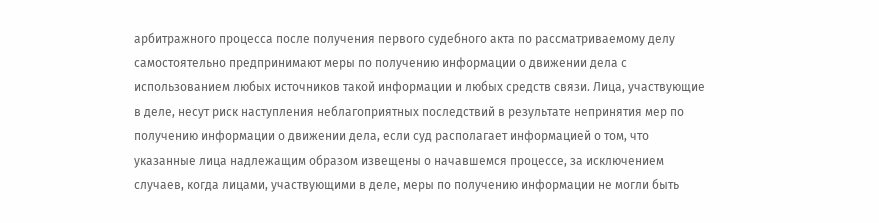арбитражного процесса после получения первого судебного акта по рассматриваемому делу самостоятельно предпринимают меры по получению информации о движении дела с использованием любых источников такой информации и любых средств связи. Лица, участвующие в деле, несут риск наступления неблагоприятных последствий в результате непринятия мер по получению информации о движении дела, если суд располагает информацией о том, что указанные лица надлежащим образом извещены о начавшемся процессе, за исключением случаев, когда лицами, участвующими в деле, меры по получению информации не могли быть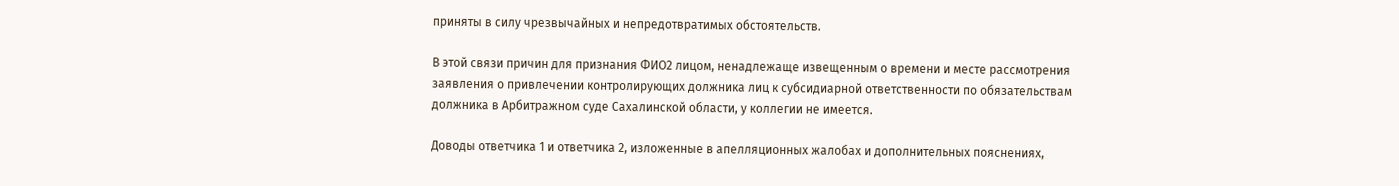приняты в силу чрезвычайных и непредотвратимых обстоятельств.

В этой связи причин для признания ФИО2 лицом, ненадлежаще извещенным о времени и месте рассмотрения заявления о привлечении контролирующих должника лиц к субсидиарной ответственности по обязательствам должника в Арбитражном суде Сахалинской области, у коллегии не имеется.

Доводы ответчика 1 и ответчика 2, изложенные в апелляционных жалобах и дополнительных пояснениях,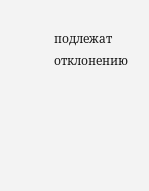подлежат отклонению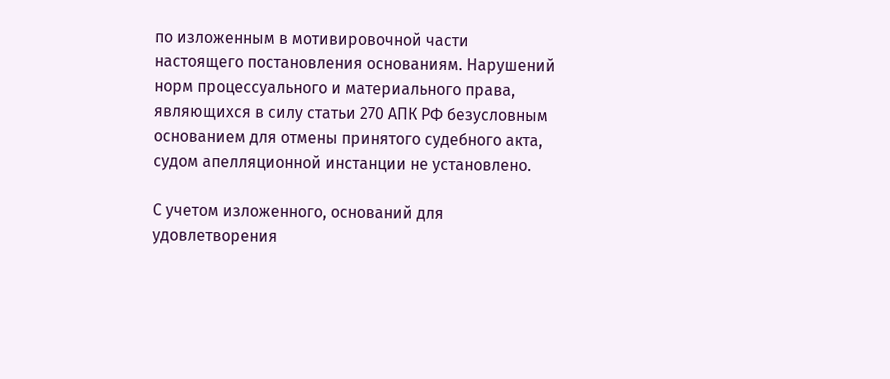по изложенным в мотивировочной части настоящего постановления основаниям. Нарушений норм процессуального и материального права, являющихся в силу статьи 270 АПК РФ безусловным основанием для отмены принятого судебного акта, судом апелляционной инстанции не установлено.

С учетом изложенного, оснований для удовлетворения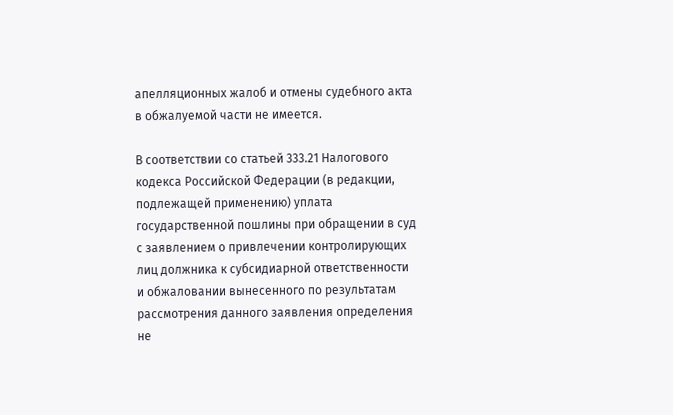апелляционных жалоб и отмены судебного акта в обжалуемой части не имеется.

В соответствии со статьей 333.21 Налогового кодекса Российской Федерации (в редакции, подлежащей применению) уплата государственной пошлины при обращении в суд с заявлением о привлечении контролирующих лиц должника к субсидиарной ответственности и обжаловании вынесенного по результатам рассмотрения данного заявления определения не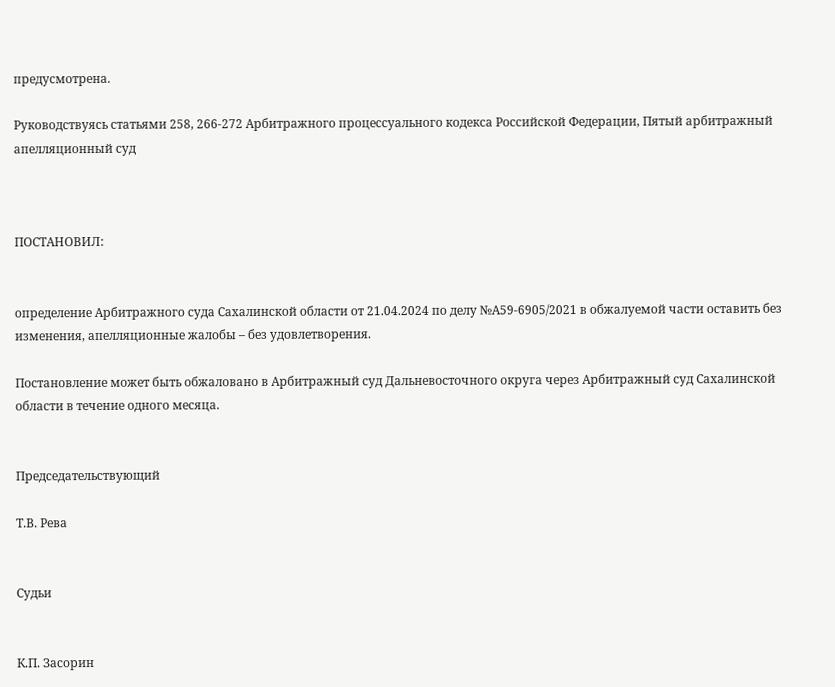предусмотрена.

Руководствуясь статьями 258, 266-272 Арбитражного процессуального кодекса Российской Федерации, Пятый арбитражный апелляционный суд



ПОСТАНОВИЛ:


определение Арбитражного суда Сахалинской области от 21.04.2024 по делу №А59-6905/2021 в обжалуемой части оставить без изменения, апелляционные жалобы – без удовлетворения.

Постановление может быть обжаловано в Арбитражный суд Дальневосточного округа через Арбитражный суд Сахалинской области в течение одного месяца.


Председательствующий

Т.В. Рева


Судьи


К.П. Засорин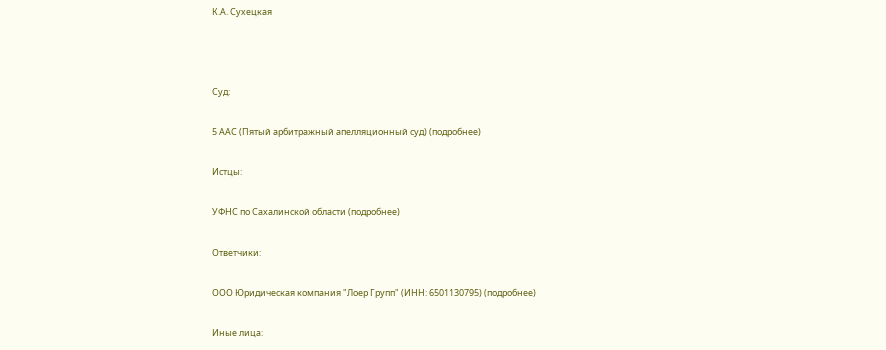К.А. Сухецкая



Суд:

5 ААС (Пятый арбитражный апелляционный суд) (подробнее)

Истцы:

УФНС по Сахалинской области (подробнее)

Ответчики:

ООО Юридическая компания "Лоер Групп" (ИНН: 6501130795) (подробнее)

Иные лица: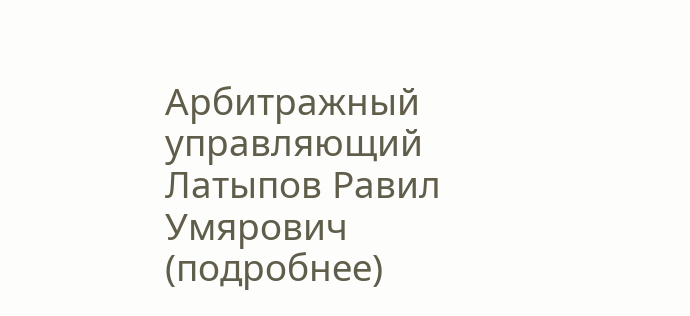Арбитражный управляющий Латыпов Равил Умярович (подробнее)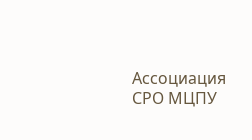Ассоциация СРО МЦПУ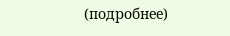(подробнее)